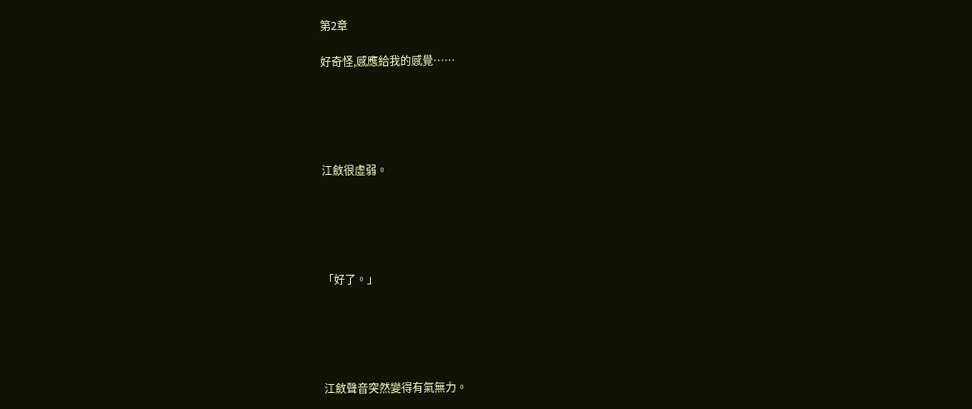第2章

好奇怪,感應給我的感覺……





江斂很虛弱。





「好了。」





江斂聲音突然變得有氣無力。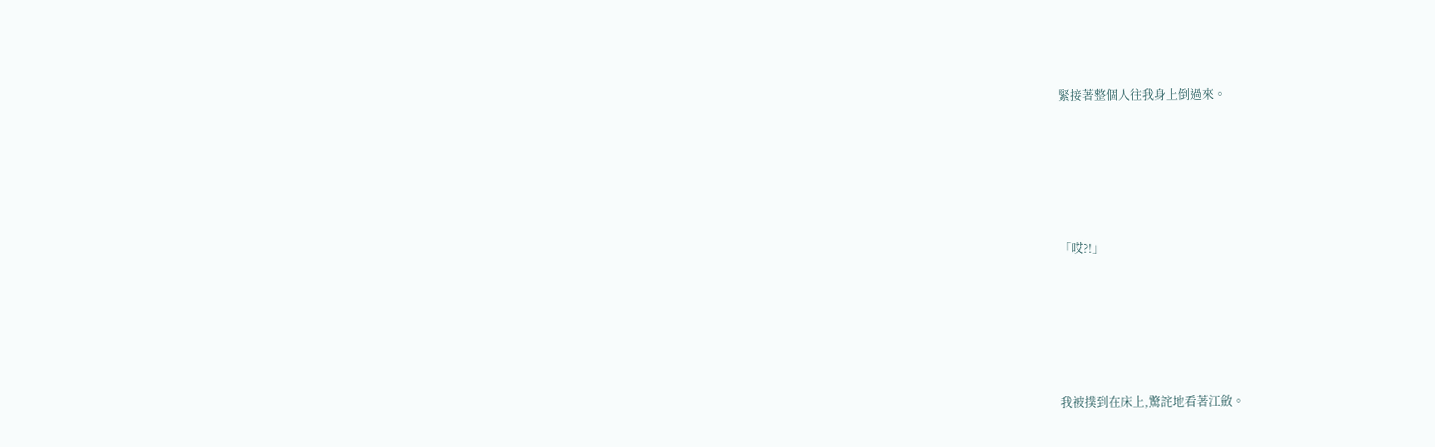緊接著整個人往我身上倒過來。





「哎?!」





我被撲到在床上,驚詫地看著江斂。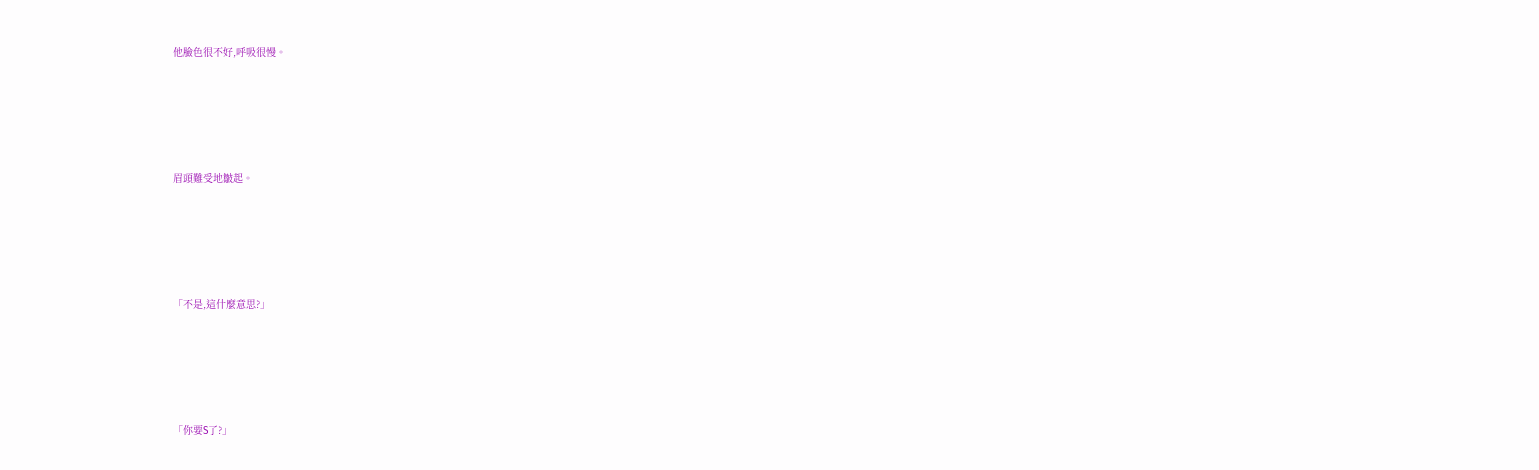他臉色很不好,呼吸很慢。





眉頭難受地皺起。





「不是,這什麼意思?」





「你要S了?」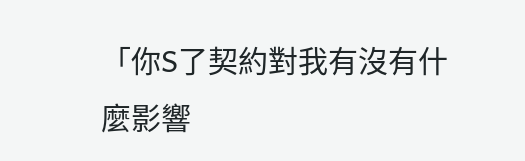「你S了契約對我有沒有什麼影響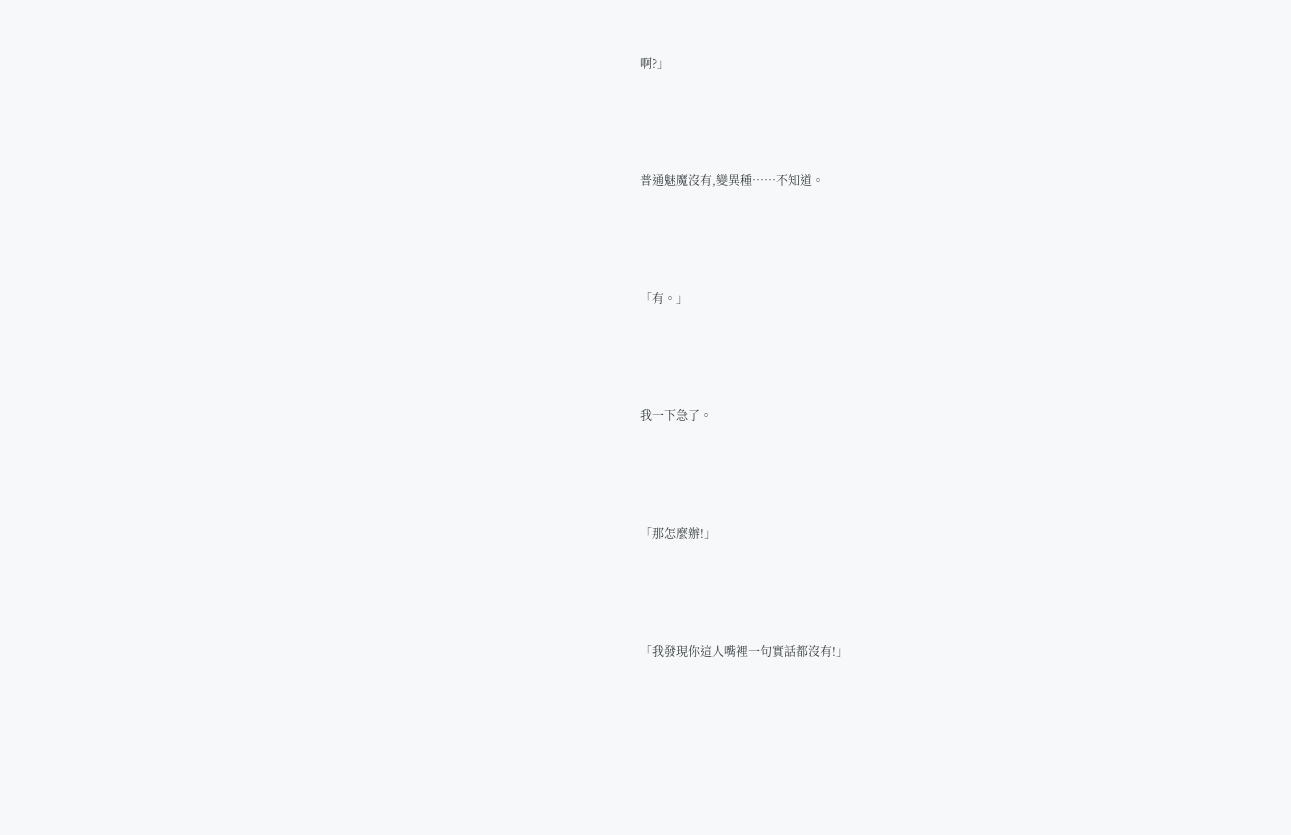啊?」





普通魅魔沒有,變異種……不知道。





「有。」





我一下急了。





「那怎麼辦!」





「我發現你這人嘴裡一句實話都沒有!」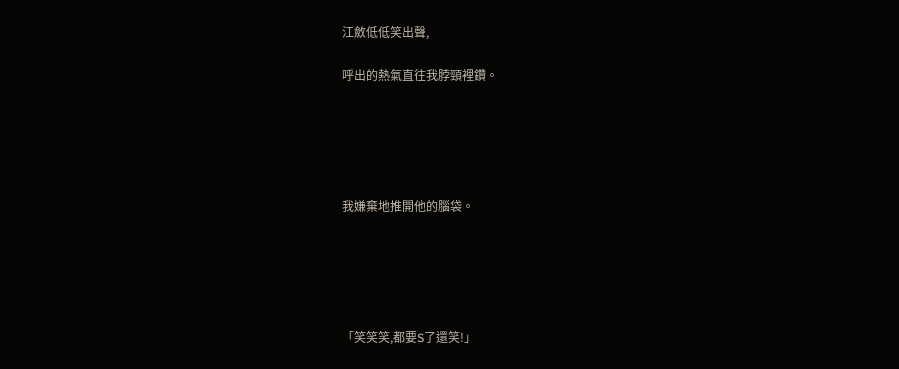江斂低低笑出聲,

呼出的熱氣直往我脖頸裡鑽。





我嫌棄地推開他的腦袋。





「笑笑笑,都要S了還笑!」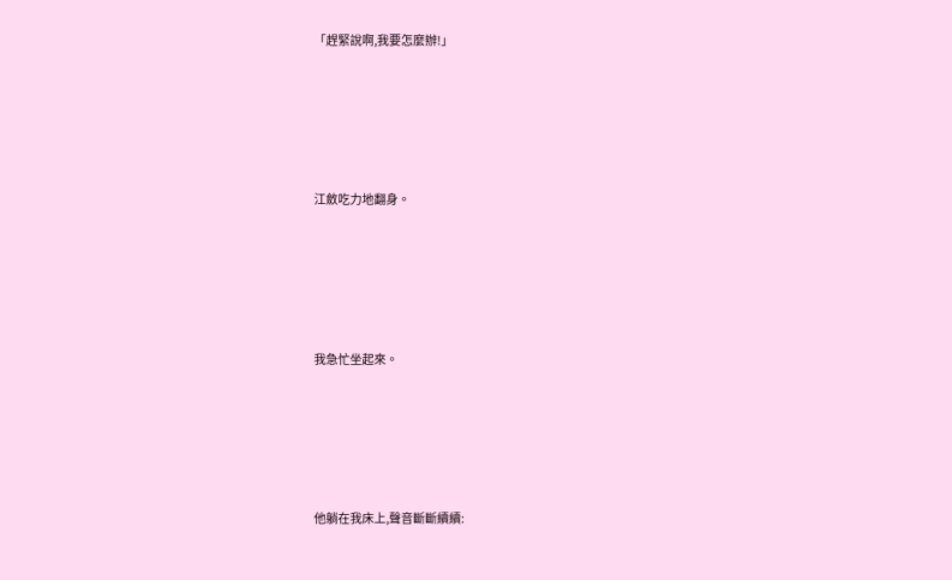「趕緊說啊,我要怎麼辦!」





江斂吃力地翻身。





我急忙坐起來。





他躺在我床上,聲音斷斷續續: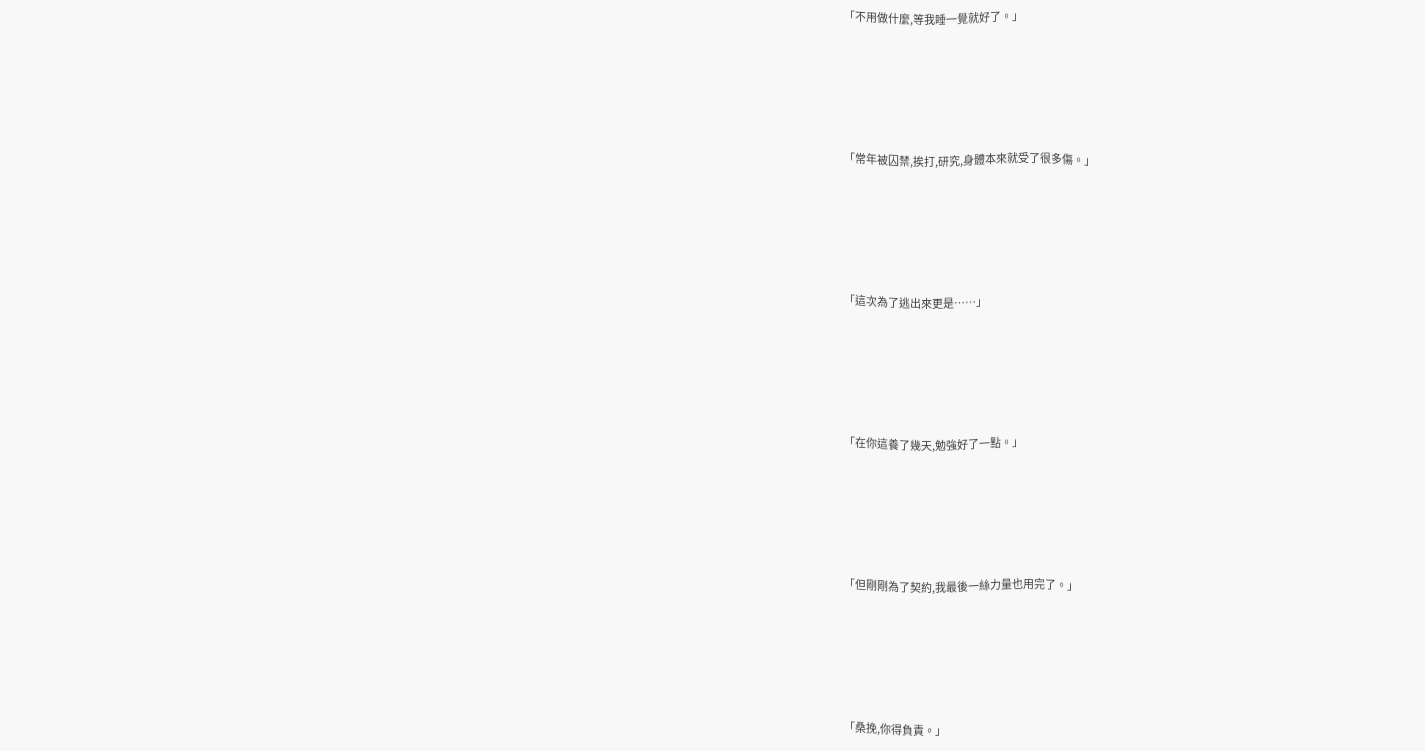「不用做什麼,等我睡一覺就好了。」





「常年被囚禁,挨打,研究,身體本來就受了很多傷。」





「這次為了逃出來更是……」





「在你這養了幾天,勉強好了一點。」





「但剛剛為了契約,我最後一絲力量也用完了。」





「桑挽,你得負責。」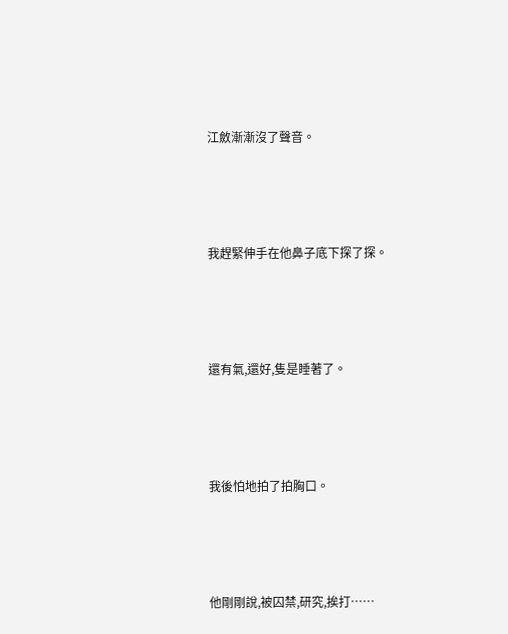江斂漸漸沒了聲音。





我趕緊伸手在他鼻子底下探了探。





還有氣,還好,隻是睡著了。





我後怕地拍了拍胸口。





他剛剛說,被囚禁,研究,挨打……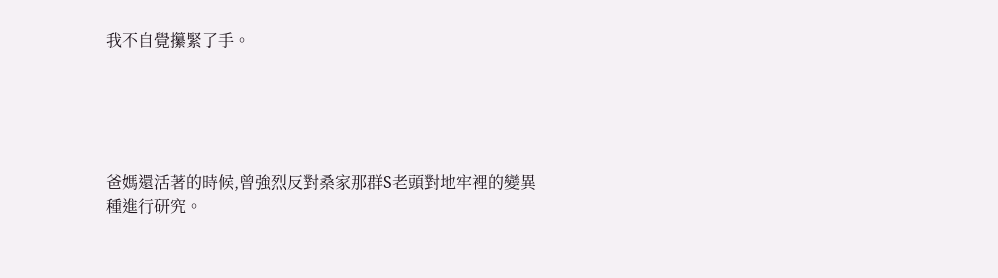我不自覺攥緊了手。





爸媽還活著的時候,曾強烈反對桑家那群S老頭對地牢裡的變異種進行研究。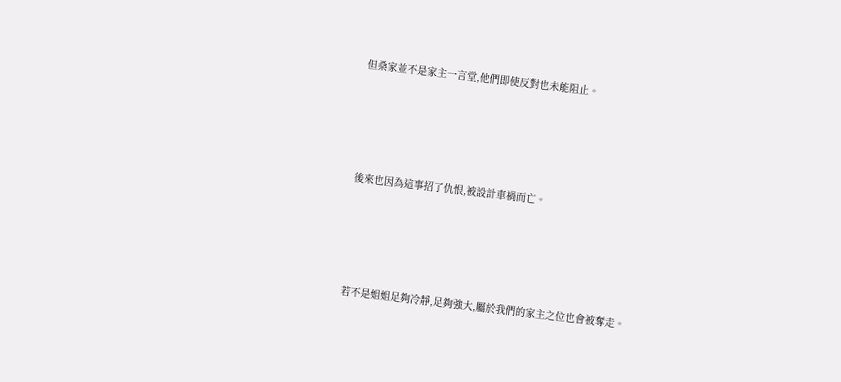但桑家並不是家主一言堂,他們即使反對也未能阻止。





後來也因為這事招了仇恨,被設計車禍而亡。





若不是姐姐足夠冷靜,足夠強大,屬於我們的家主之位也會被奪走。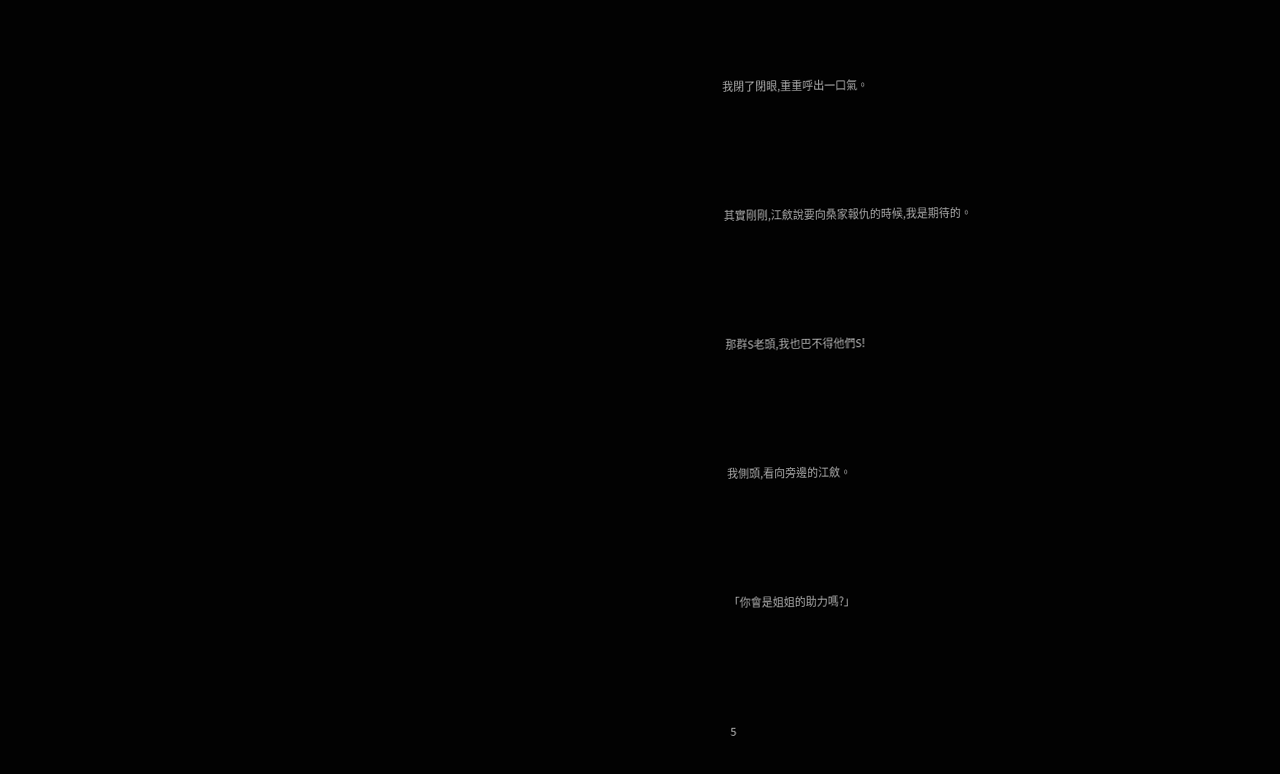我閉了閉眼,重重呼出一口氣。





其實剛剛,江斂說要向桑家報仇的時候,我是期待的。





那群S老頭,我也巴不得他們S!





我側頭,看向旁邊的江斂。





「你會是姐姐的助力嗎?」





5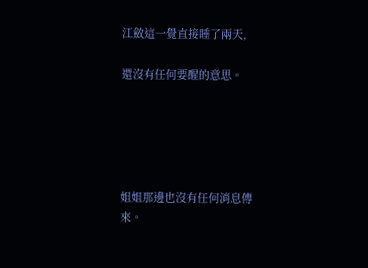江斂這一覺直接睡了兩天,

還沒有任何要醒的意思。





姐姐那邊也沒有任何消息傳來。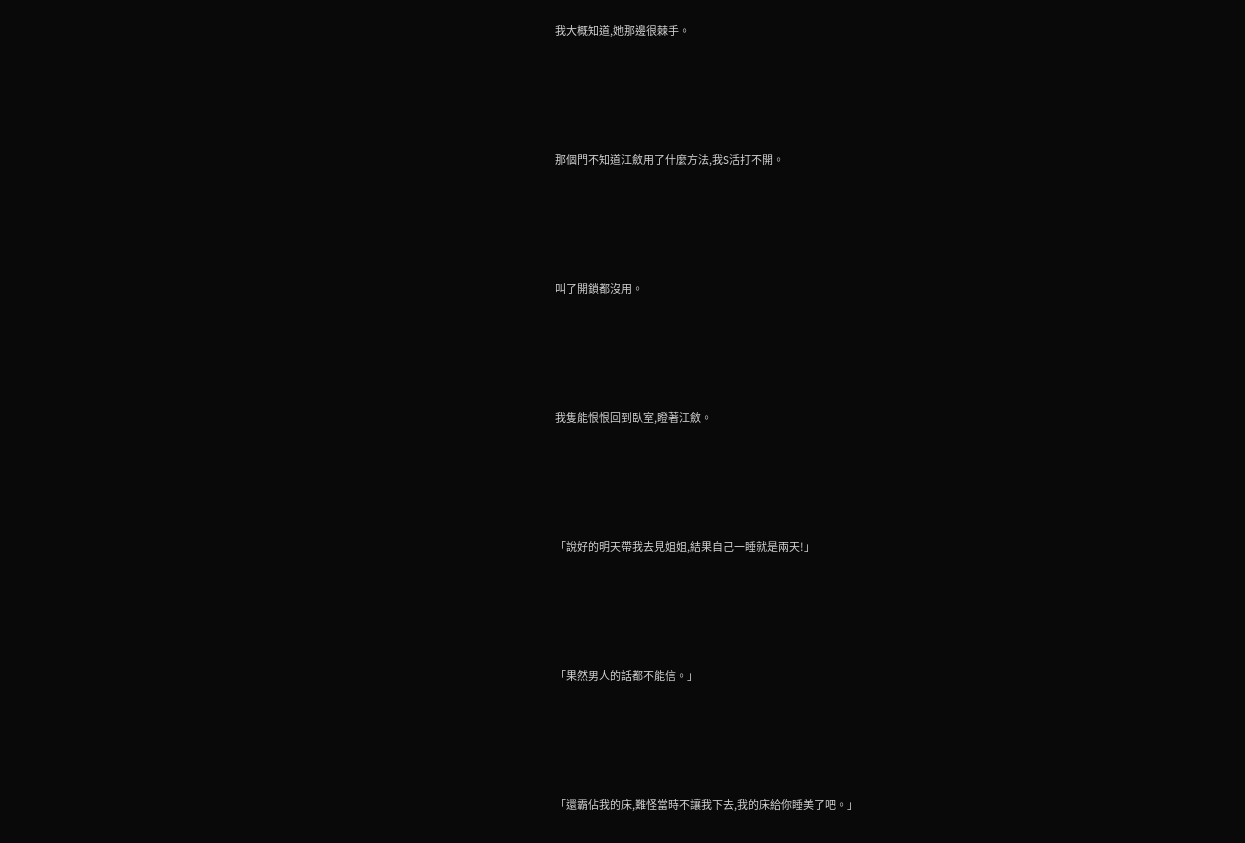我大概知道,她那邊很棘手。





那個門不知道江斂用了什麼方法,我S活打不開。





叫了開鎖都沒用。





我隻能恨恨回到臥室,瞪著江斂。





「說好的明天帶我去見姐姐,結果自己一睡就是兩天!」





「果然男人的話都不能信。」





「還霸佔我的床,難怪當時不讓我下去,我的床給你睡美了吧。」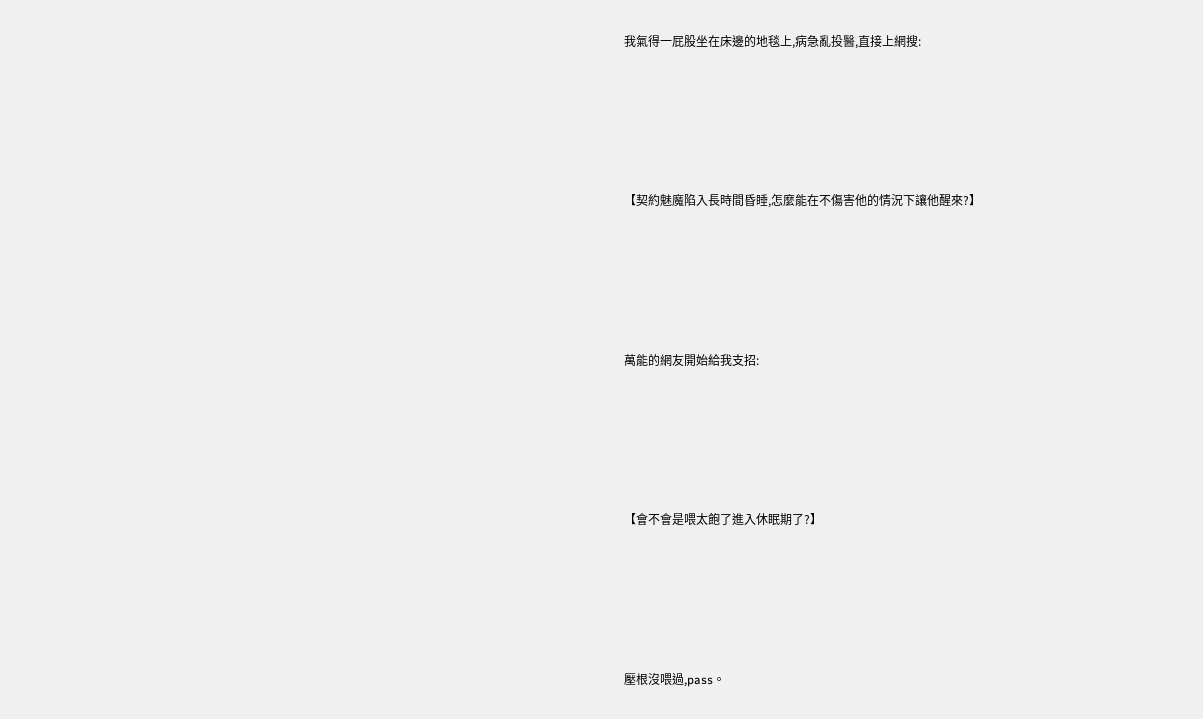我氣得一屁股坐在床邊的地毯上,病急亂投醫,直接上網搜:





【契約魅魔陷入長時間昏睡,怎麼能在不傷害他的情況下讓他醒來?】





萬能的網友開始給我支招:





【會不會是喂太飽了進入休眠期了?】





壓根沒喂過,pass。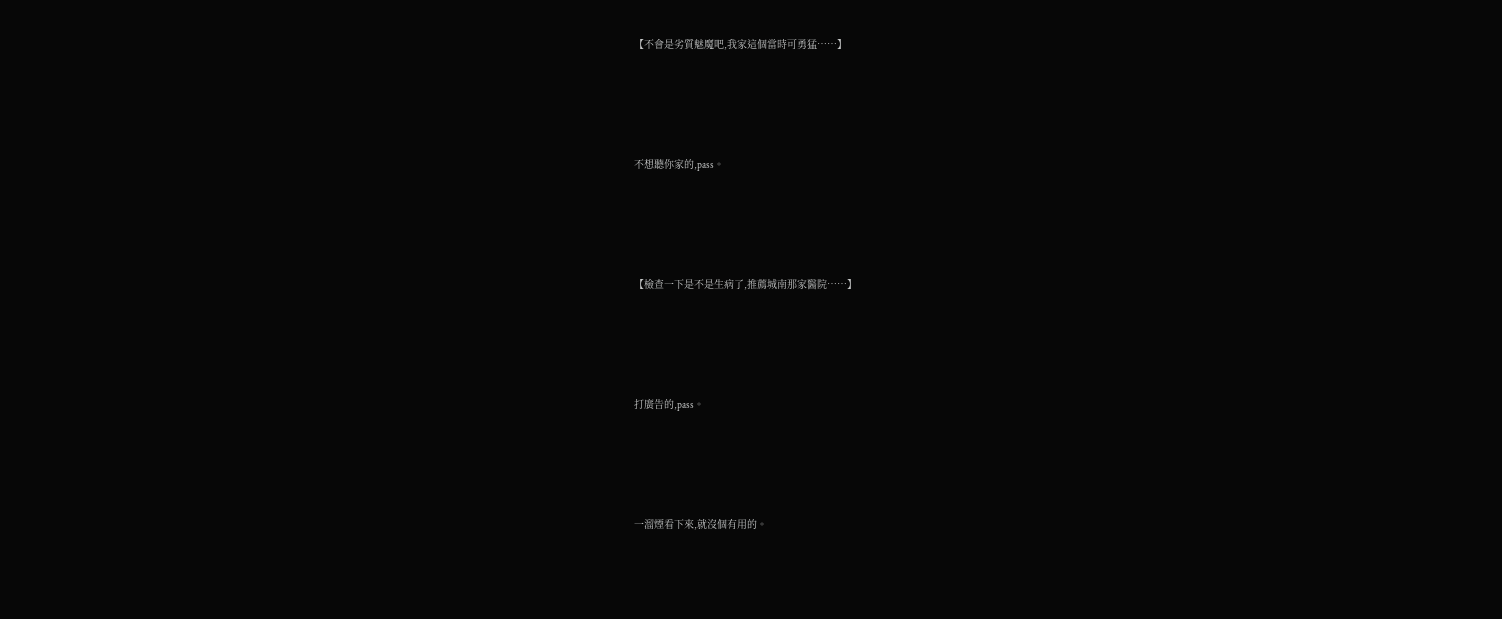【不會是劣質魅魔吧,我家這個當時可勇猛……】





不想聽你家的,pass。





【檢查一下是不是生病了,推薦城南那家醫院……】





打廣告的,pass。





一溜煙看下來,就沒個有用的。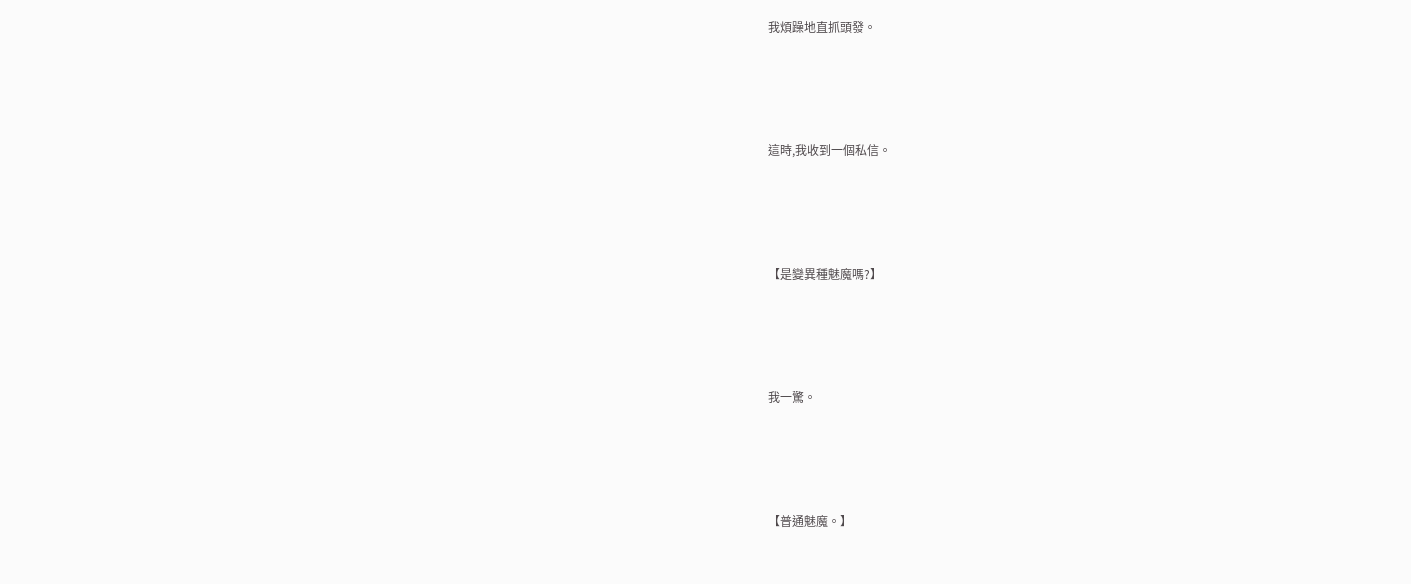我煩躁地直抓頭發。





這時,我收到一個私信。





【是變異種魅魔嗎?】





我一驚。





【普通魅魔。】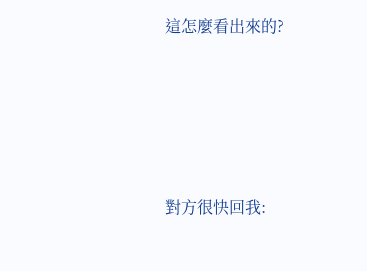這怎麼看出來的?





對方很快回我: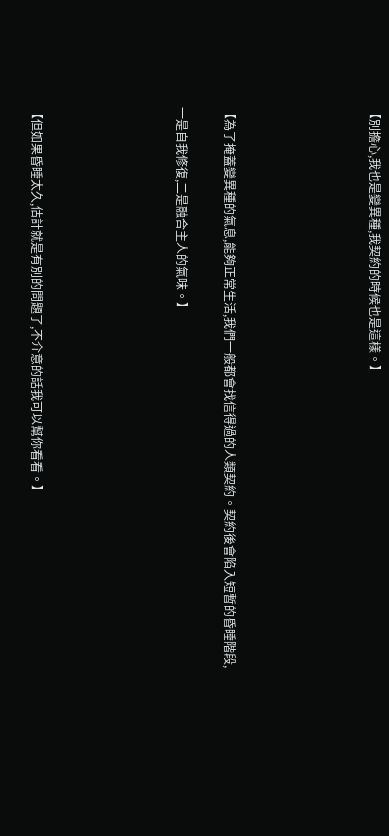【別擔心,我也是變異種,我契約的時候也是這樣。】





【為了掩蓋變異種的氣息,能夠正常生活,我們一般都會找信得過的人類契約。契約後會陷入短暫的昏睡階段,

一是自我修復,二是融合主人的氣味。】





【但如果昏睡太久,估計就是有別的問題了,不介意的話我可以幫你看看。】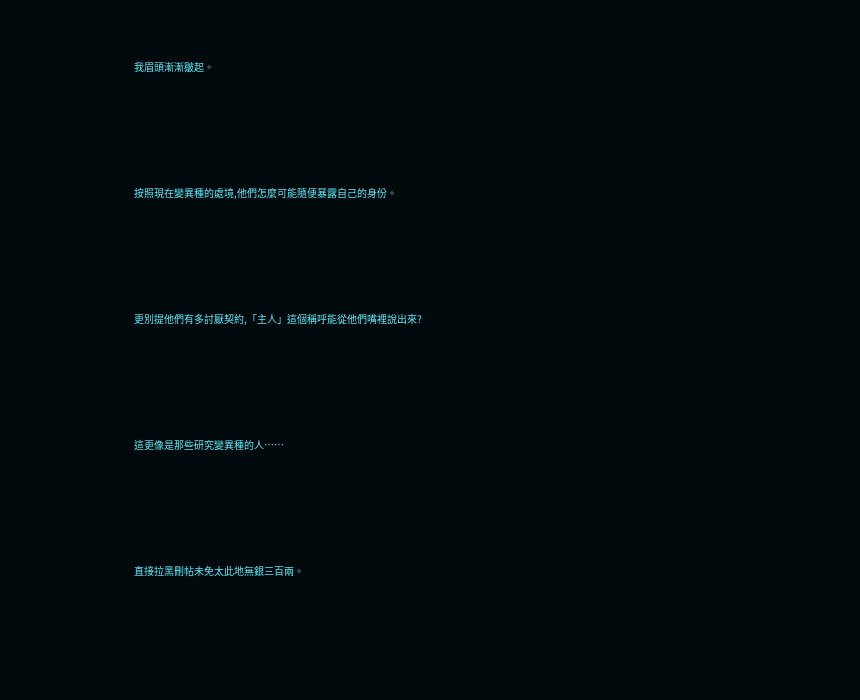我眉頭漸漸皺起。





按照現在變異種的處境,他們怎麼可能隨便暴露自己的身份。





更別提他們有多討厭契約,「主人」這個稱呼能從他們嘴裡說出來?





這更像是那些研究變異種的人……





直接拉黑刪帖未免太此地無銀三百兩。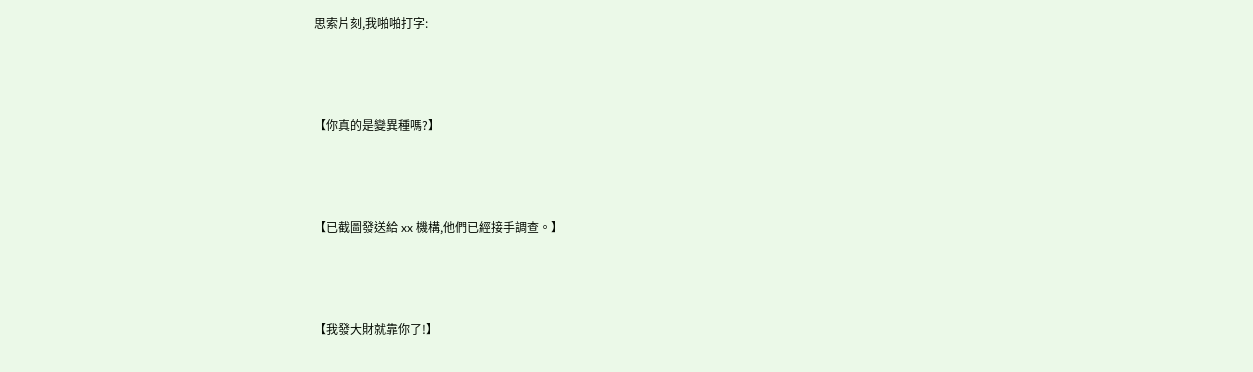思索片刻,我啪啪打字:





【你真的是變異種嗎?】





【已截圖發送給 xx 機構,他們已經接手調查。】





【我發大財就靠你了!】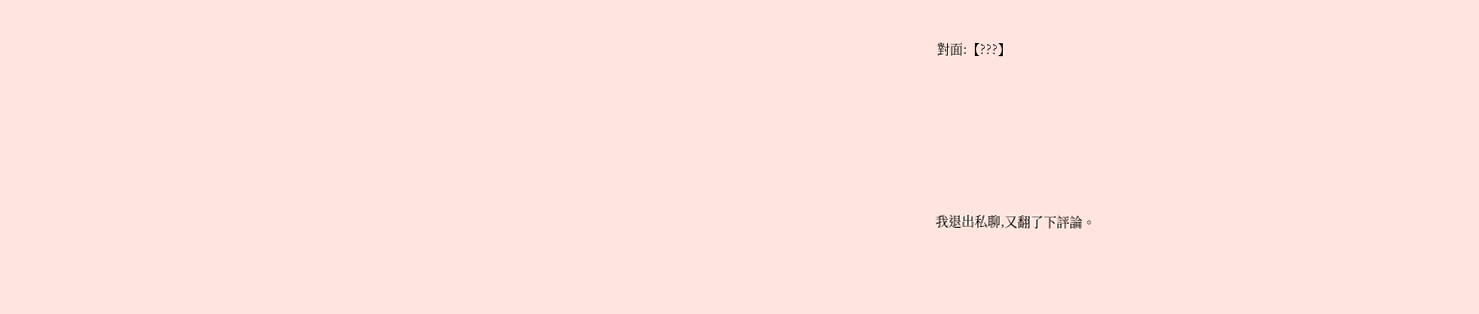對面:【???】





我退出私聊,又翻了下評論。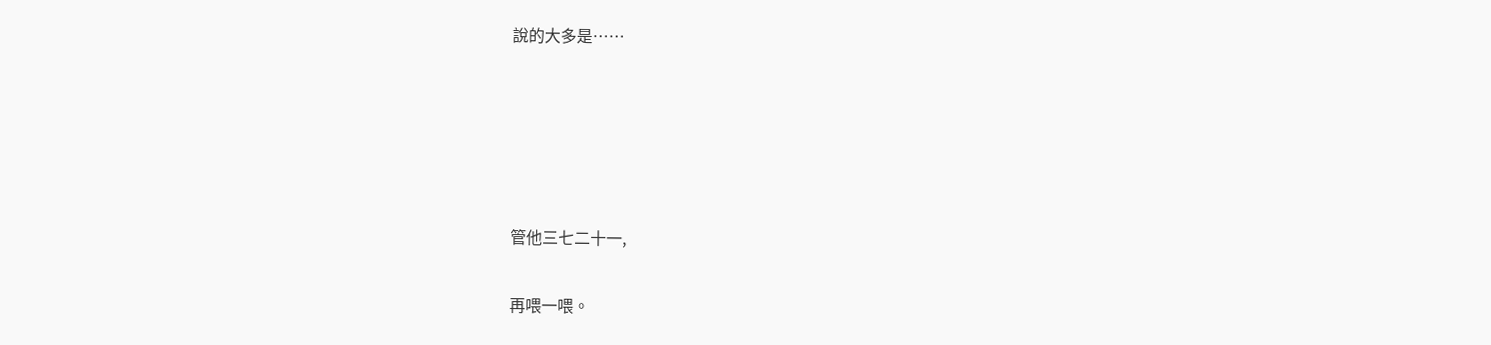說的大多是……





管他三七二十一,

再喂一喂。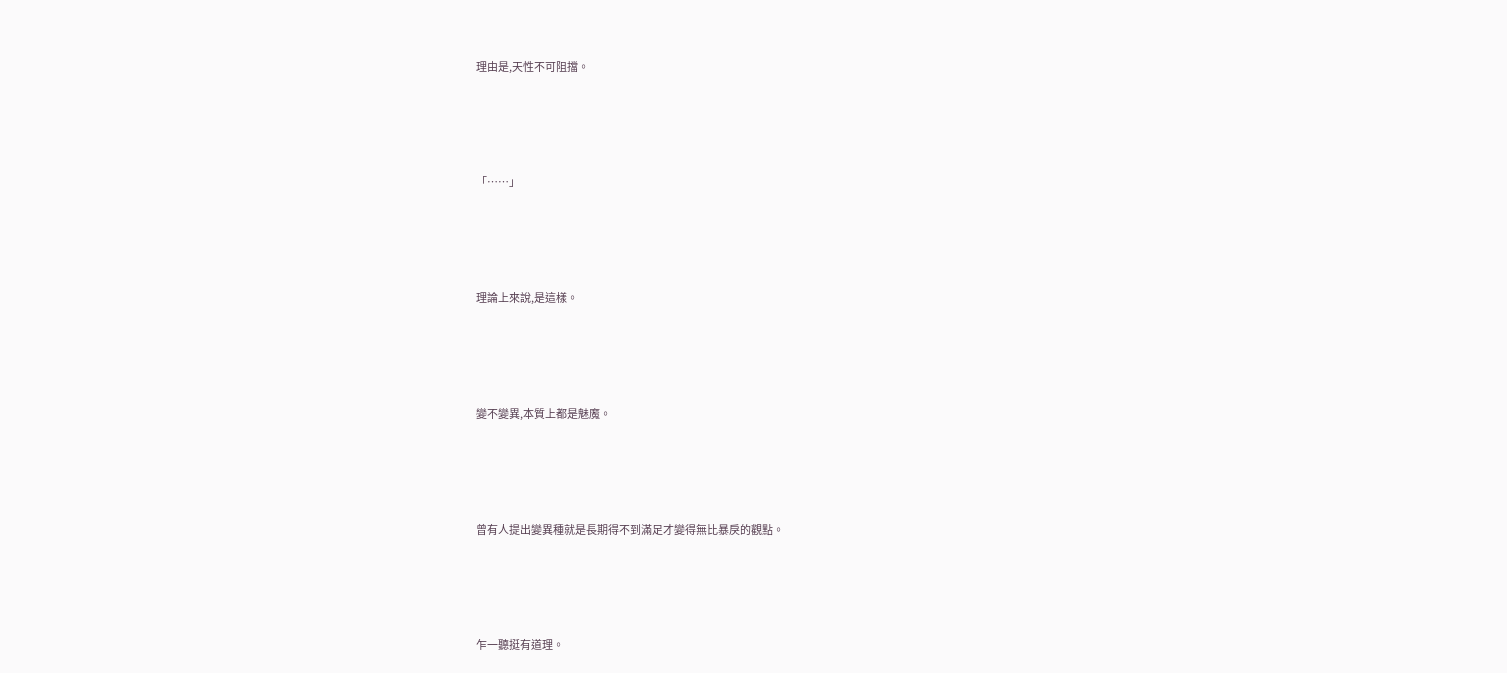理由是,天性不可阻擋。





「……」





理論上來說,是這樣。





變不變異,本質上都是魅魔。





曾有人提出變異種就是長期得不到滿足才變得無比暴戾的觀點。





乍一聽挺有道理。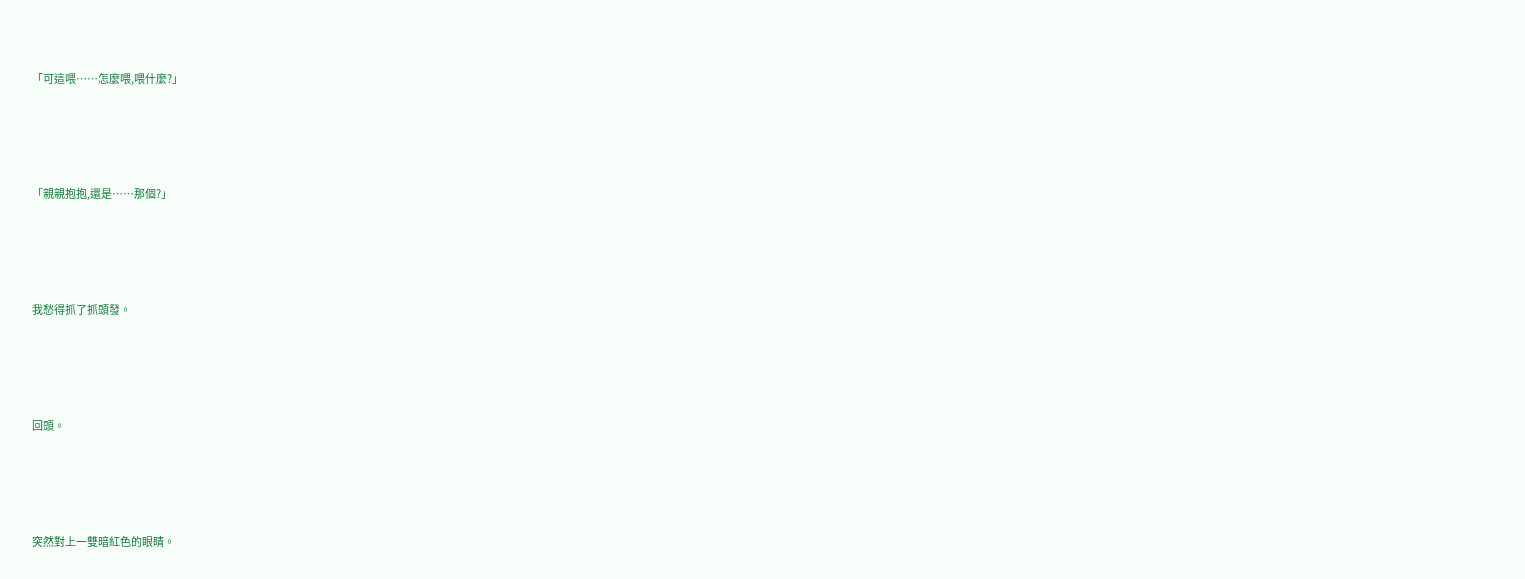「可這喂……怎麼喂,喂什麼?」





「親親抱抱,還是……那個?」





我愁得抓了抓頭發。





回頭。





突然對上一雙暗紅色的眼睛。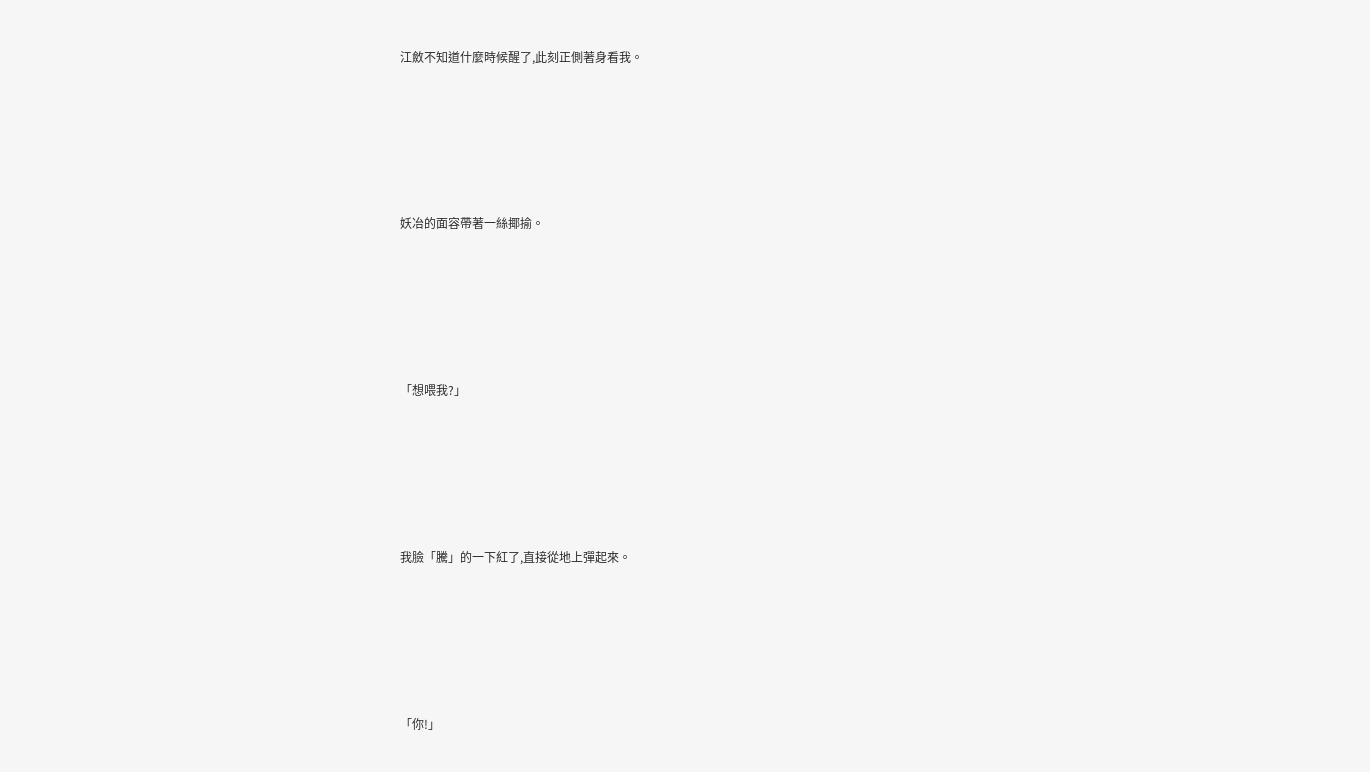江斂不知道什麼時候醒了,此刻正側著身看我。





妖冶的面容帶著一絲揶揄。





「想喂我?」





我臉「騰」的一下紅了,直接從地上彈起來。





「你!」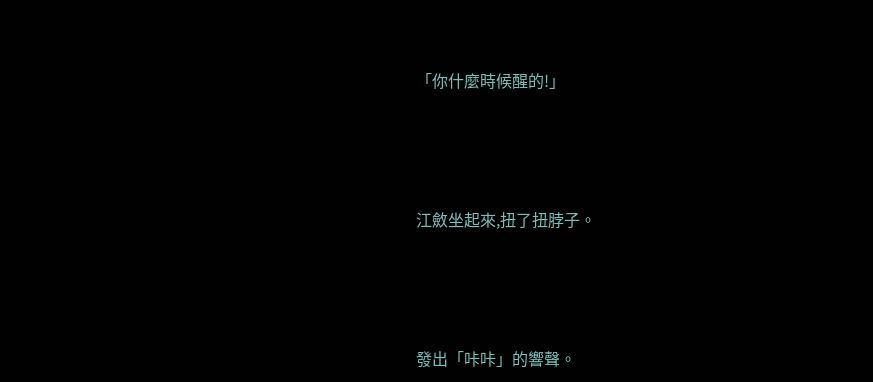「你什麼時候醒的!」





江斂坐起來,扭了扭脖子。





發出「咔咔」的響聲。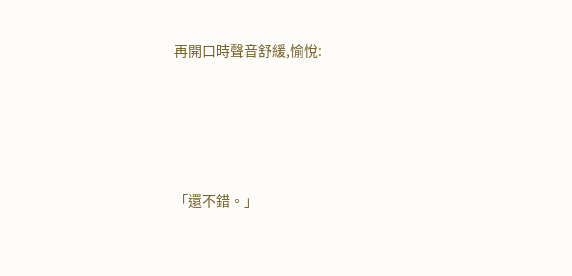再開口時聲音舒緩,愉悅:





「還不錯。」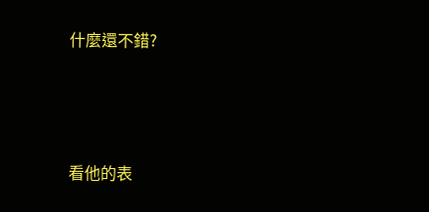什麼還不錯?





看他的表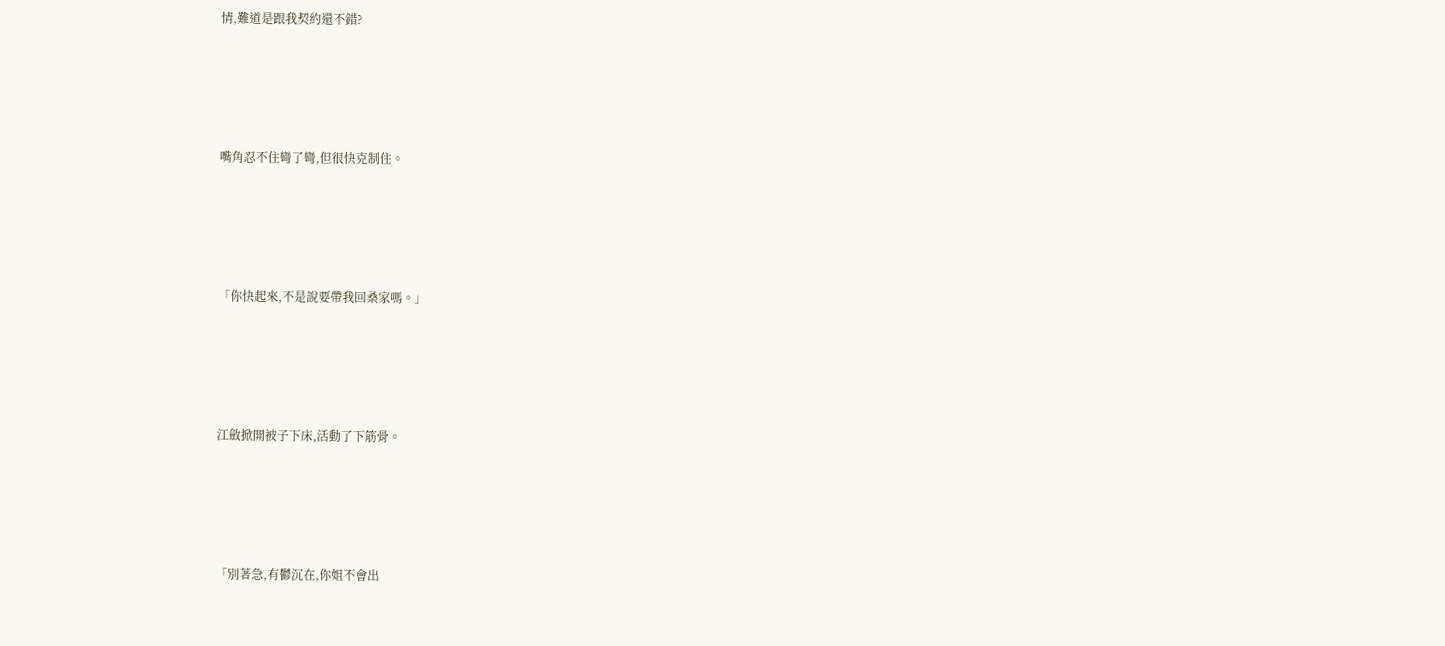情,難道是跟我契約還不錯?





嘴角忍不住彎了彎,但很快克制住。





「你快起來,不是說要帶我回桑家嗎。」





江斂掀開被子下床,活動了下筋骨。





「別著急,有鬱沉在,你姐不會出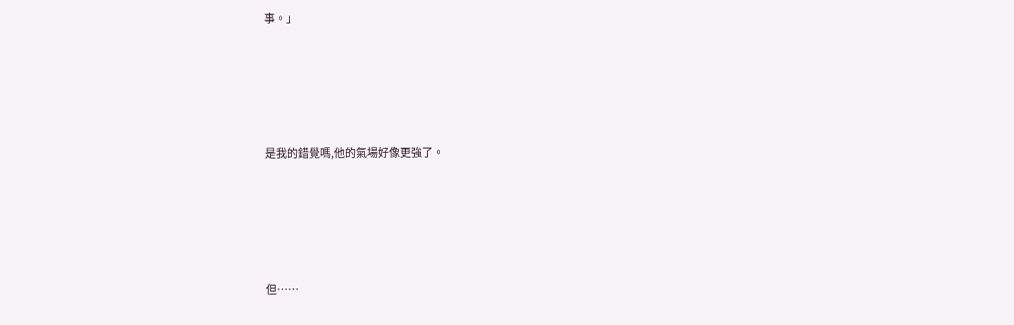事。」





是我的錯覺嗎,他的氣場好像更強了。





但……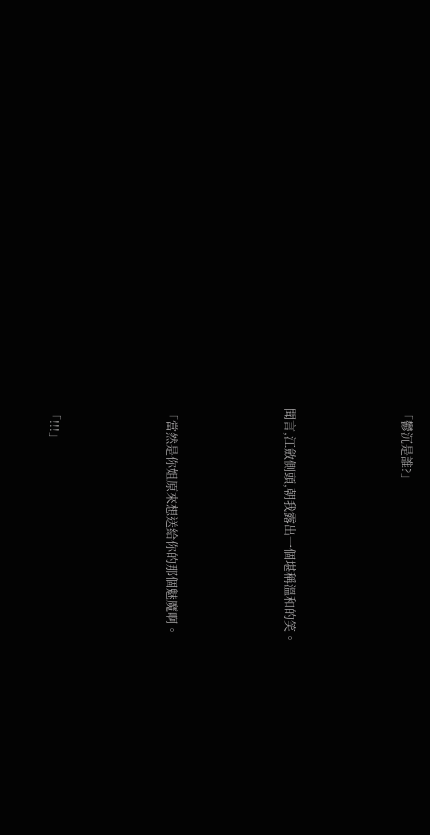「鬱沉是誰?」





聞言,江斂側頭,朝我露出一個堪稱溫和的笑。





「當然是你姐原來想送給你的那個魅魔啊。





「!!!」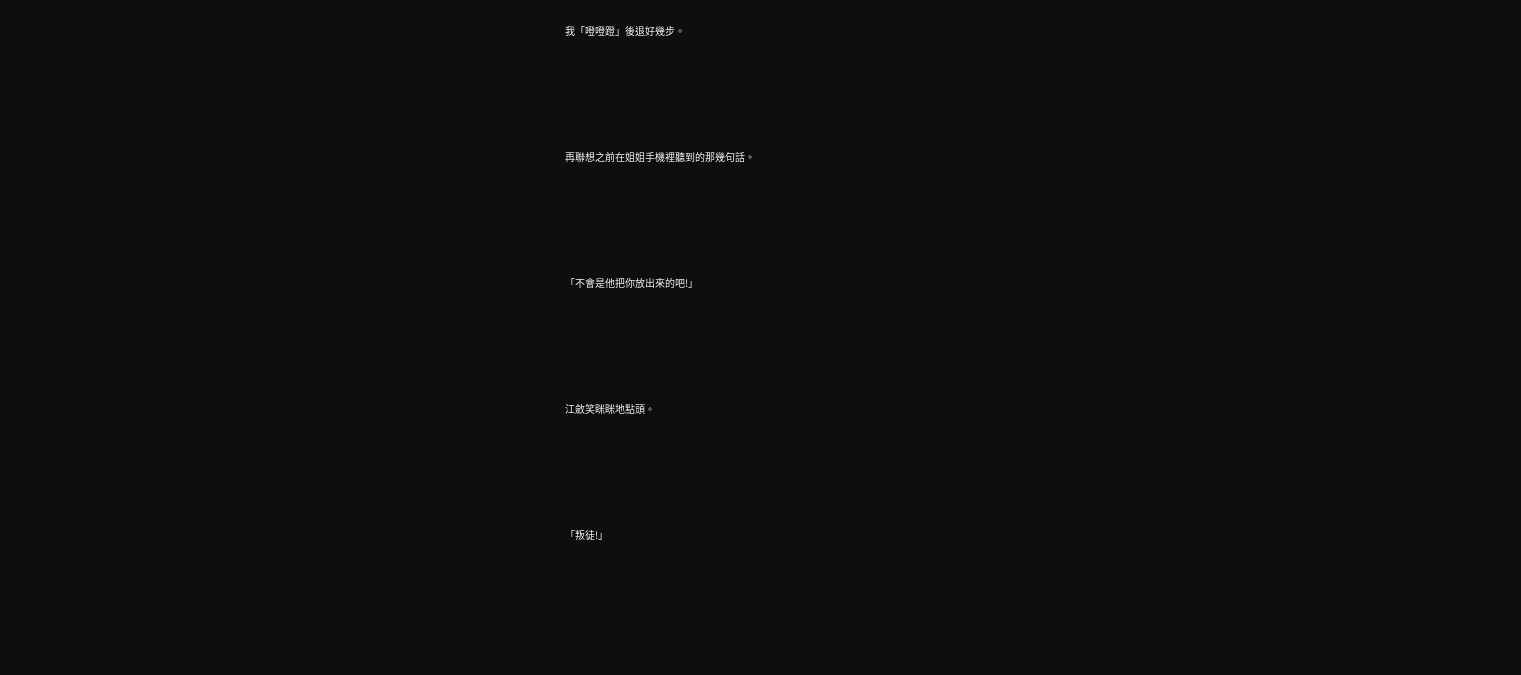我「噔噔蹬」後退好幾步。





再聯想之前在姐姐手機裡聽到的那幾句話。





「不會是他把你放出來的吧!」





江斂笑眯眯地點頭。





「叛徒!」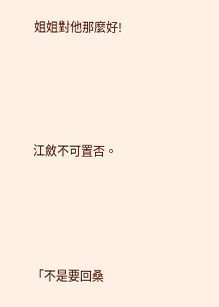姐姐對他那麼好!





江斂不可置否。





「不是要回桑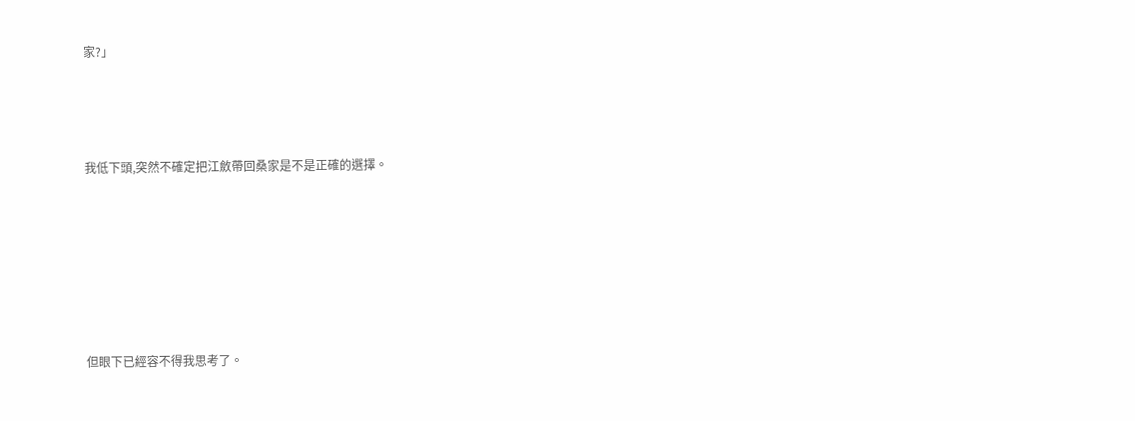家?」





我低下頭,突然不確定把江斂帶回桑家是不是正確的選擇。









但眼下已經容不得我思考了。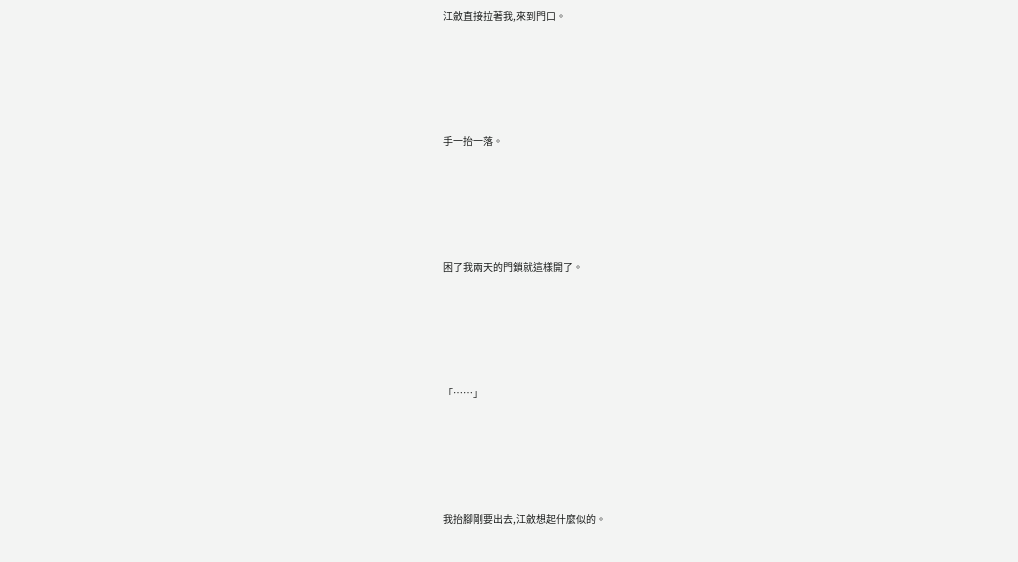江斂直接拉著我,來到門口。





手一抬一落。





困了我兩天的門鎖就這樣開了。





「……」





我抬腳剛要出去,江斂想起什麼似的。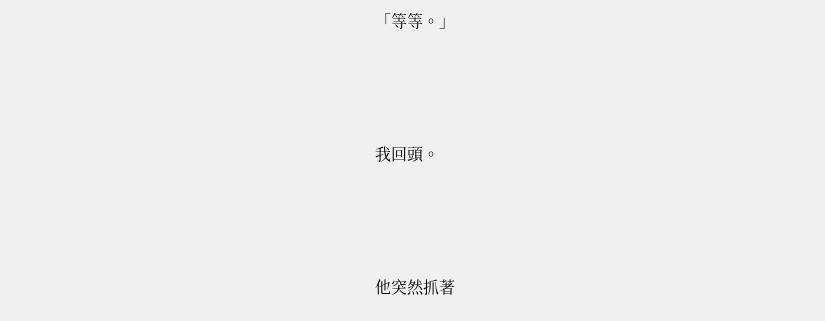「等等。」





我回頭。





他突然抓著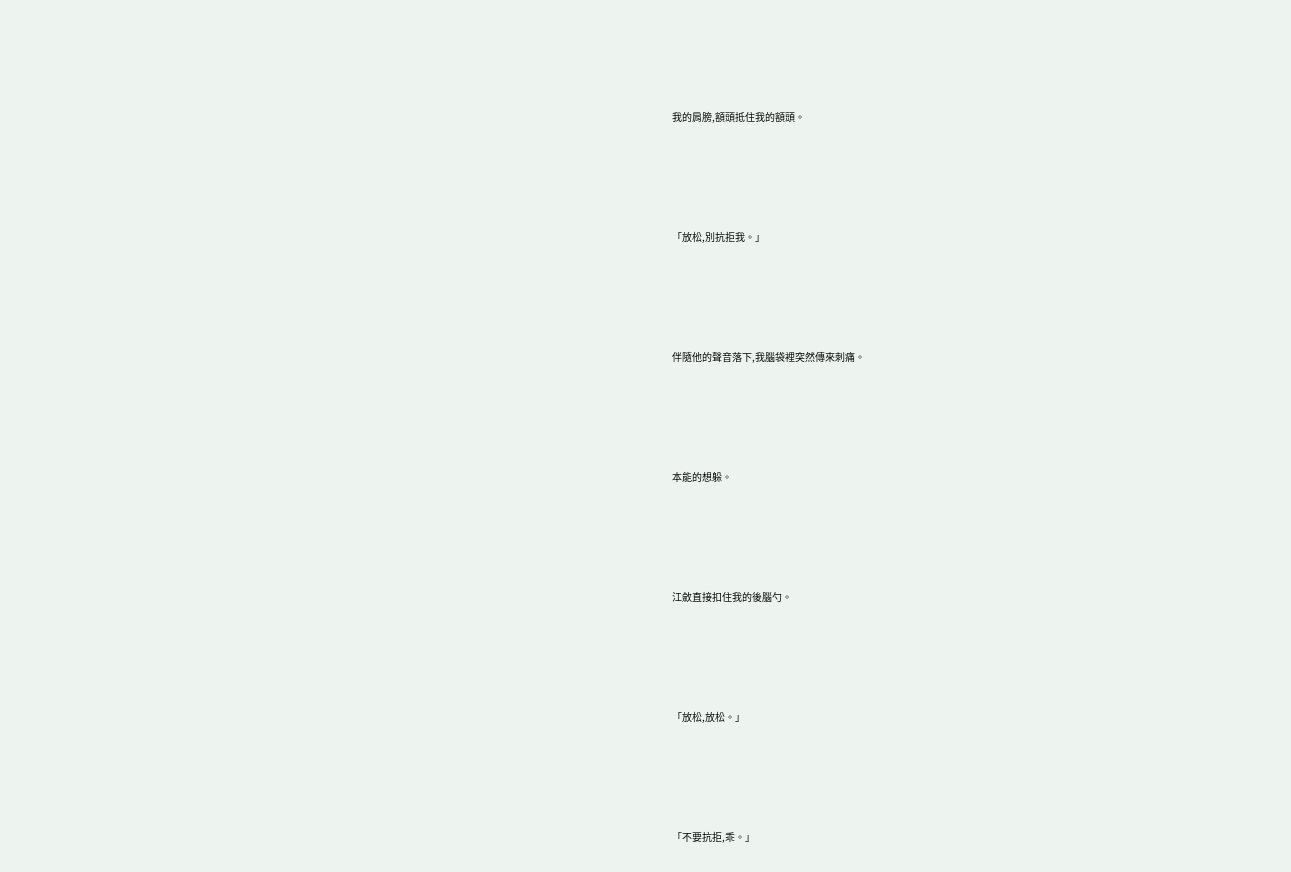我的肩膀,額頭抵住我的額頭。





「放松,別抗拒我。」





伴隨他的聲音落下,我腦袋裡突然傳來刺痛。





本能的想躲。





江斂直接扣住我的後腦勺。





「放松,放松。」





「不要抗拒,乖。」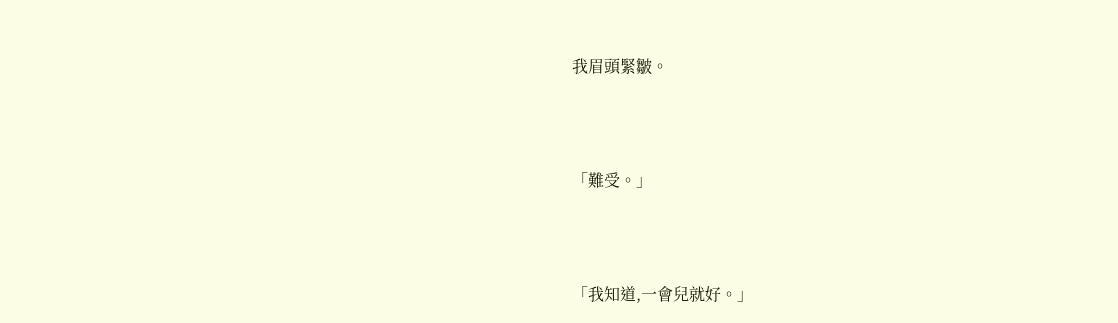我眉頭緊皺。





「難受。」





「我知道,一會兒就好。」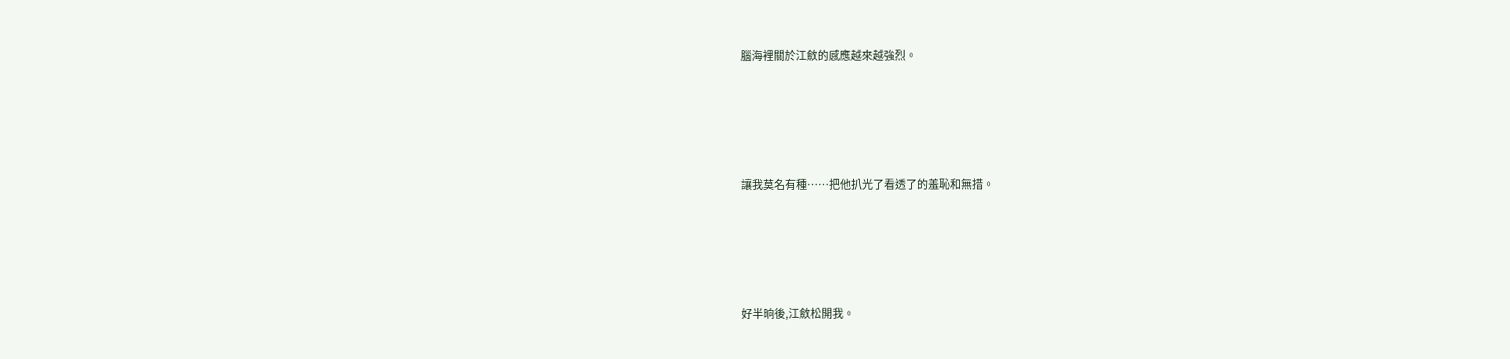腦海裡關於江斂的感應越來越強烈。





讓我莫名有種……把他扒光了看透了的羞恥和無措。





好半晌後,江斂松開我。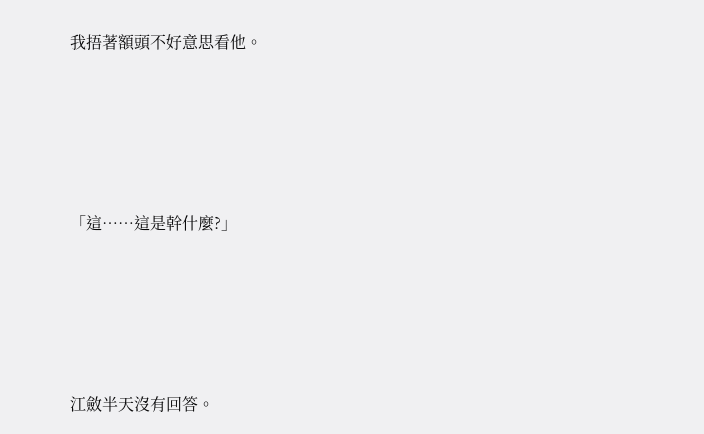我捂著額頭不好意思看他。





「這……這是幹什麼?」





江斂半天沒有回答。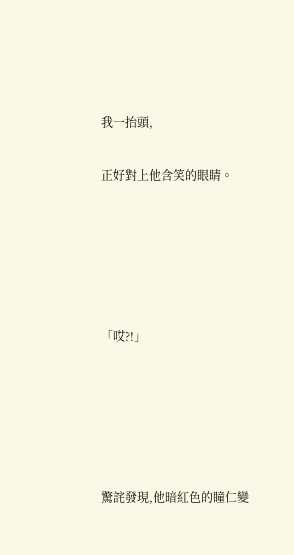我一抬頭,

正好對上他含笑的眼睛。





「哎?!」





驚詫發現,他暗紅色的瞳仁變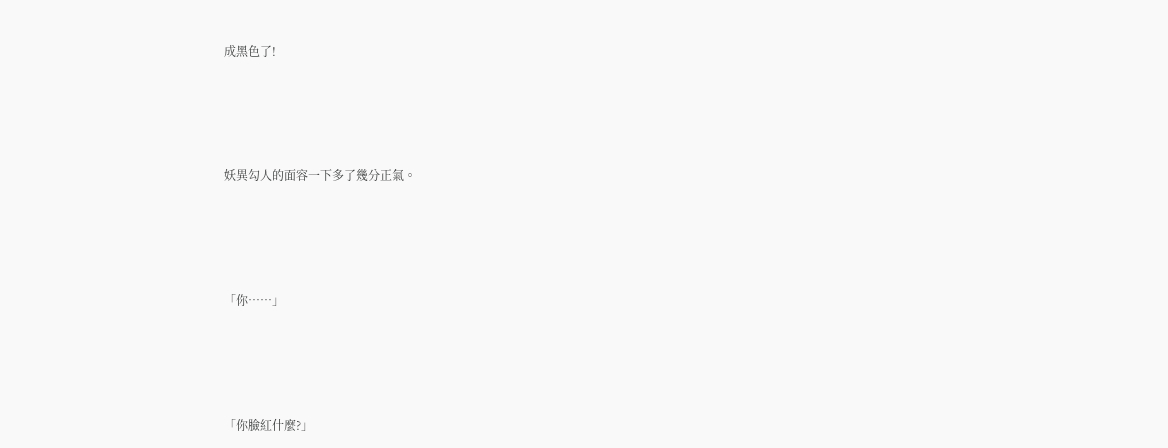成黑色了!





妖異勾人的面容一下多了幾分正氣。





「你……」





「你臉紅什麼?」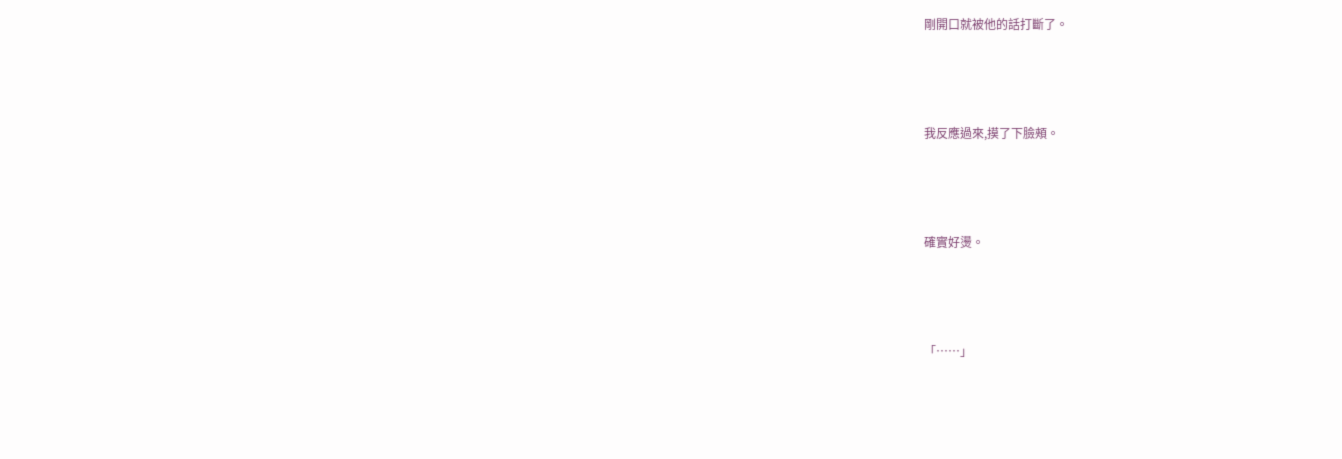剛開口就被他的話打斷了。





我反應過來,摸了下臉頰。





確實好燙。





「……」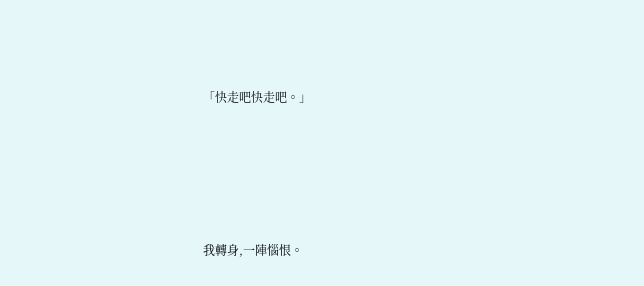「快走吧快走吧。」





我轉身,一陣惱恨。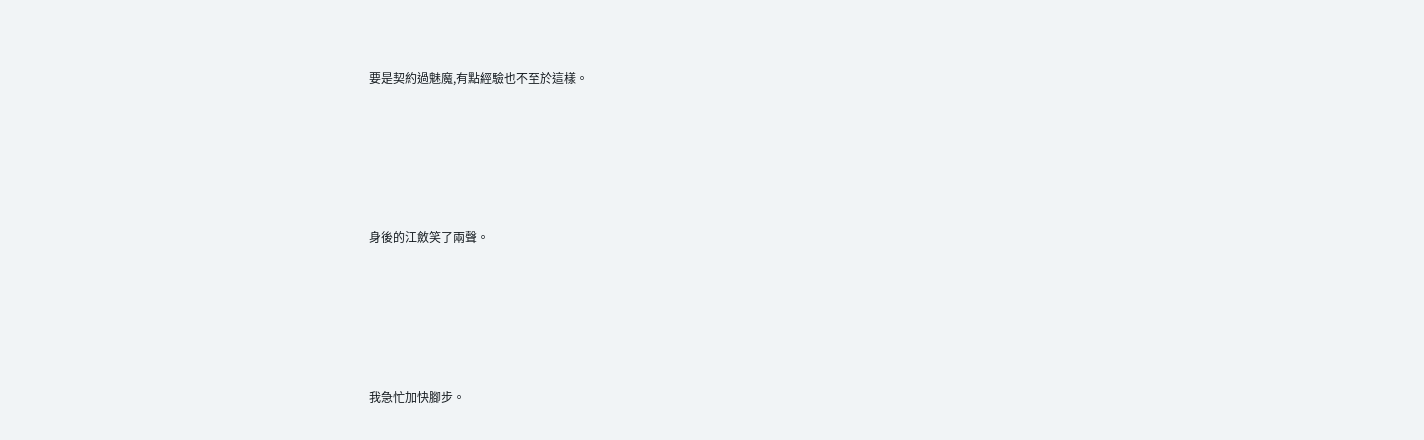要是契約過魅魔,有點經驗也不至於這樣。





身後的江斂笑了兩聲。





我急忙加快腳步。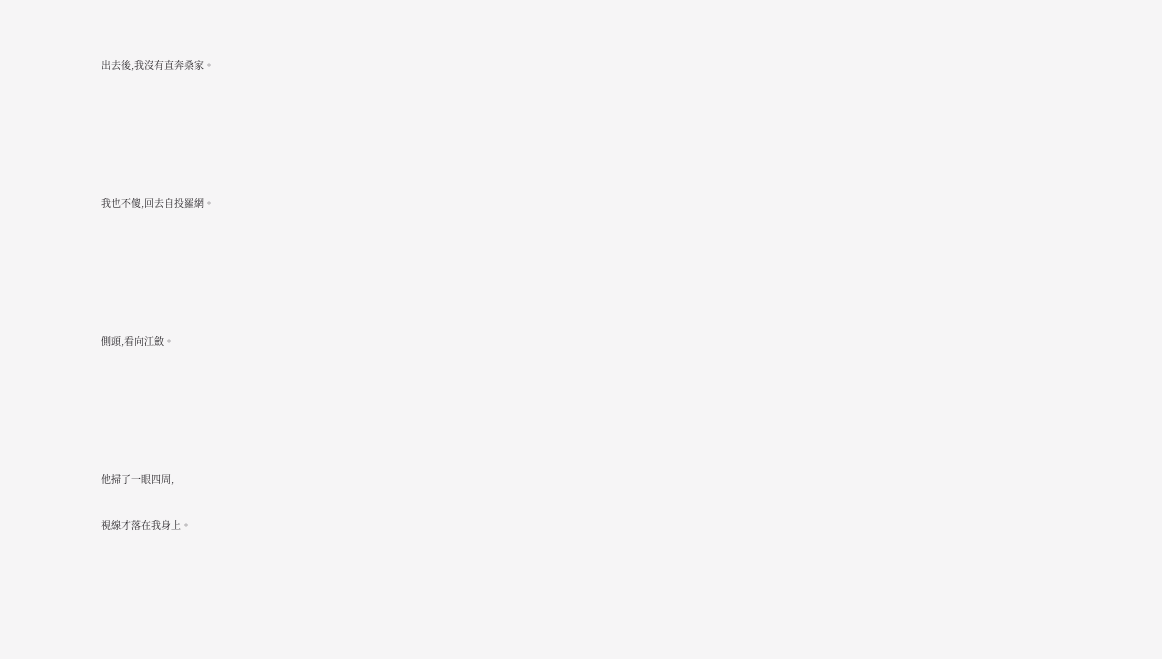出去後,我沒有直奔桑家。





我也不傻,回去自投羅網。





側頭,看向江斂。





他掃了一眼四周,

視線才落在我身上。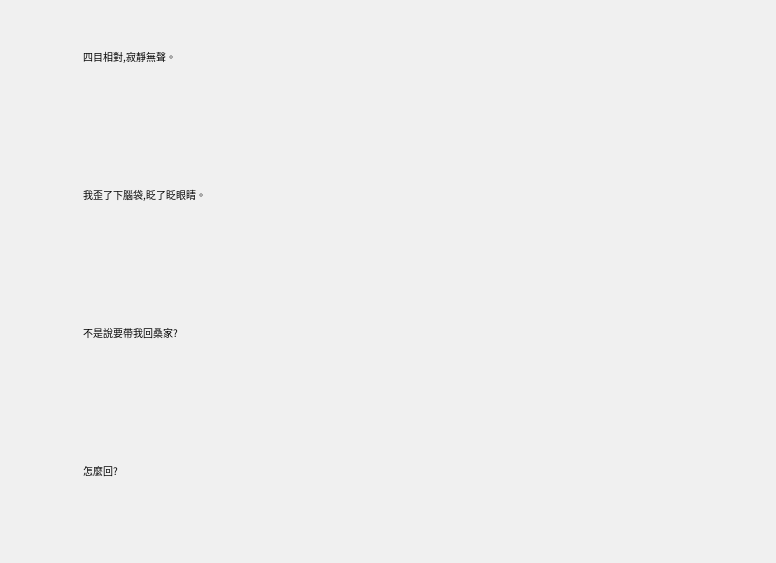四目相對,寂靜無聲。





我歪了下腦袋,眨了眨眼睛。





不是說要帶我回桑家?





怎麼回?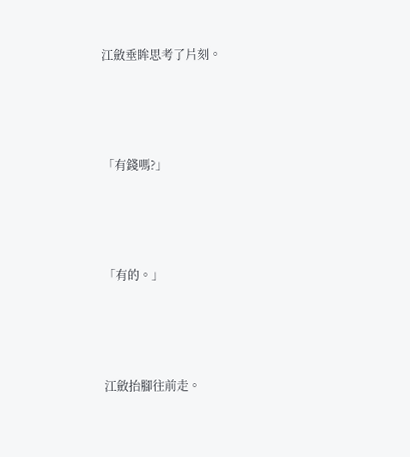江斂垂眸思考了片刻。





「有錢嗎?」





「有的。」





江斂抬腳往前走。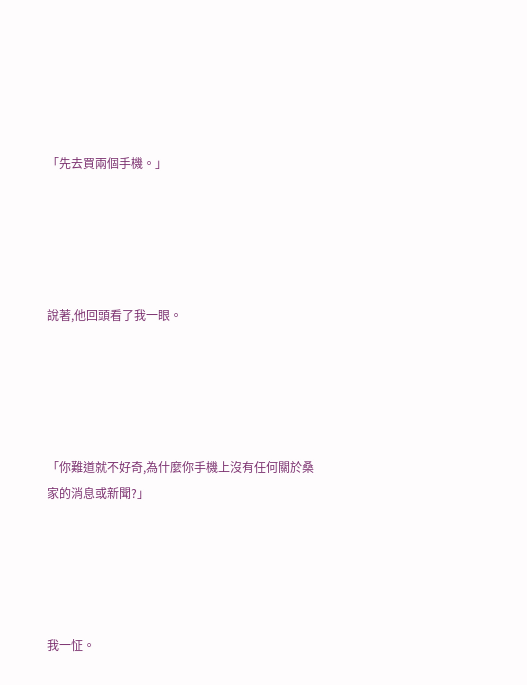「先去買兩個手機。」





說著,他回頭看了我一眼。





「你難道就不好奇,為什麼你手機上沒有任何關於桑家的消息或新聞?」





我一怔。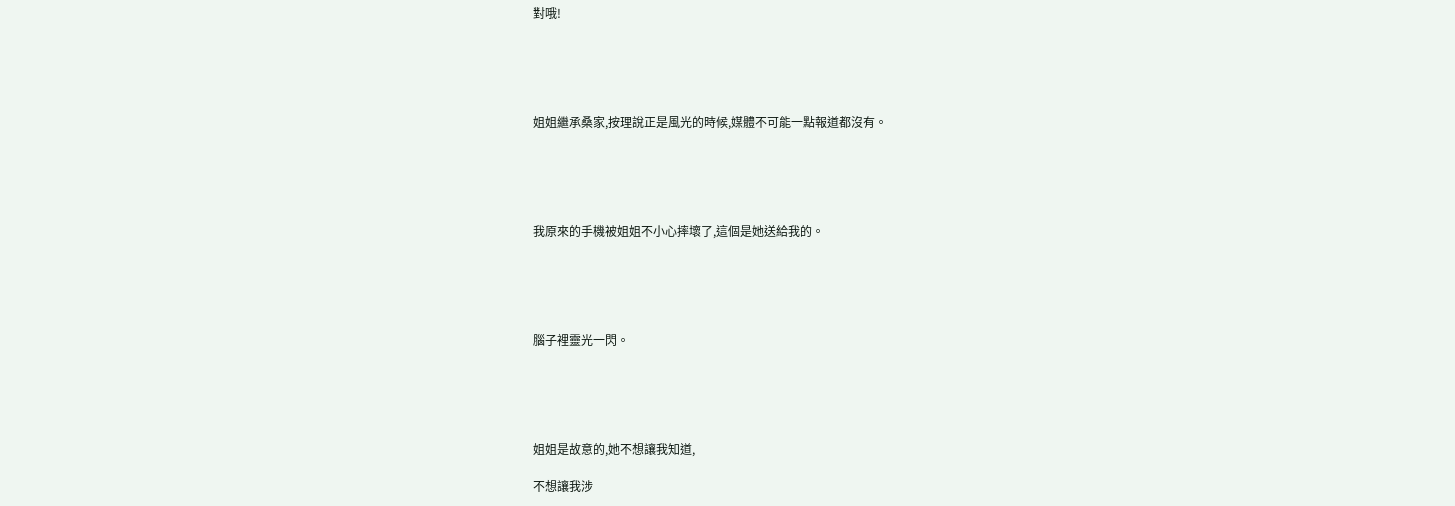對哦!





姐姐繼承桑家,按理說正是風光的時候,媒體不可能一點報道都沒有。





我原來的手機被姐姐不小心摔壞了,這個是她送給我的。





腦子裡靈光一閃。





姐姐是故意的,她不想讓我知道,

不想讓我涉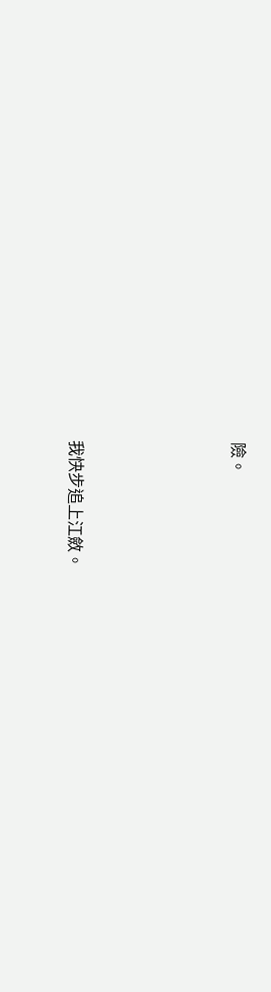險。





我快步追上江斂。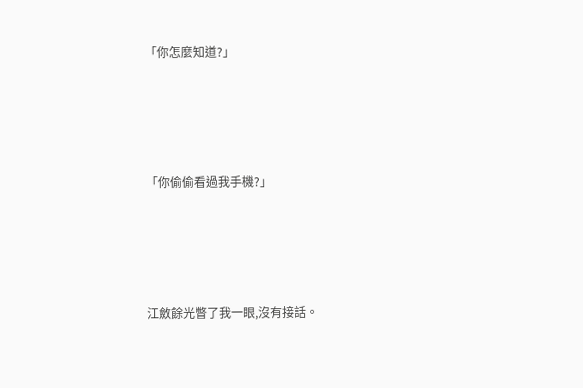「你怎麼知道?」





「你偷偷看過我手機?」





江斂餘光瞥了我一眼,沒有接話。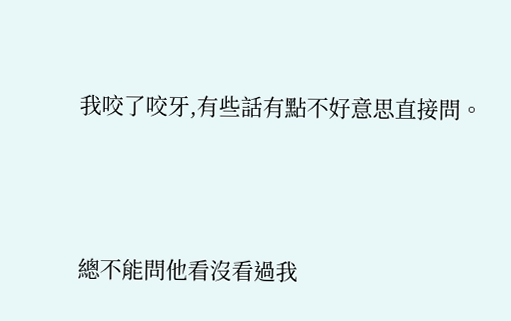我咬了咬牙,有些話有點不好意思直接問。





總不能問他看沒看過我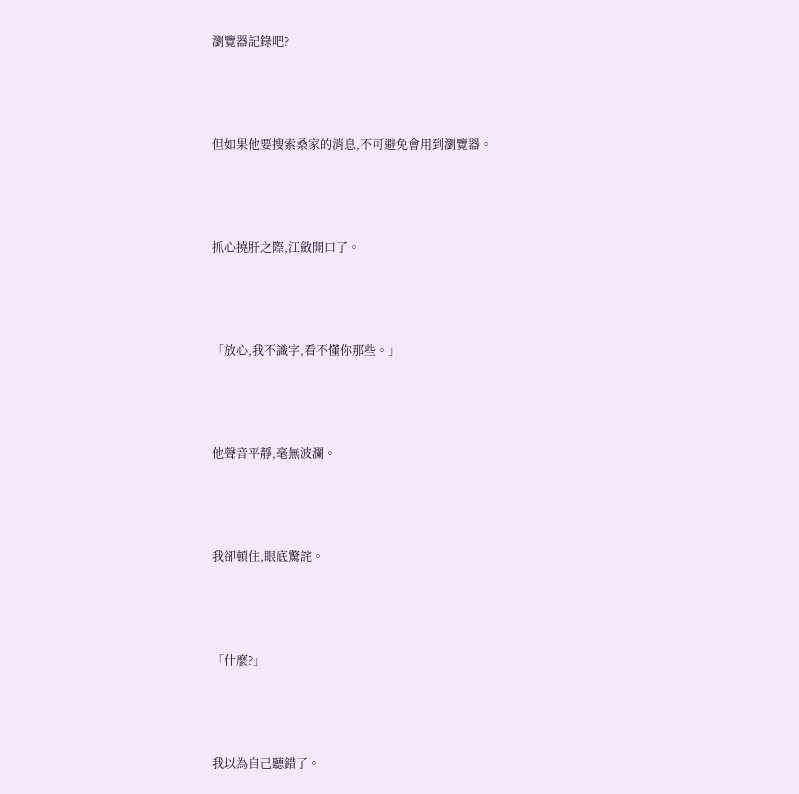瀏覽器記錄吧?





但如果他要搜索桑家的消息,不可避免會用到瀏覽器。





抓心撓肝之際,江斂開口了。





「放心,我不識字,看不懂你那些。」





他聲音平靜,毫無波瀾。





我卻頓住,眼底驚詫。





「什麼?」





我以為自己聽錯了。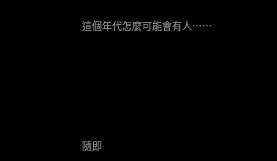這個年代怎麼可能會有人……





隨即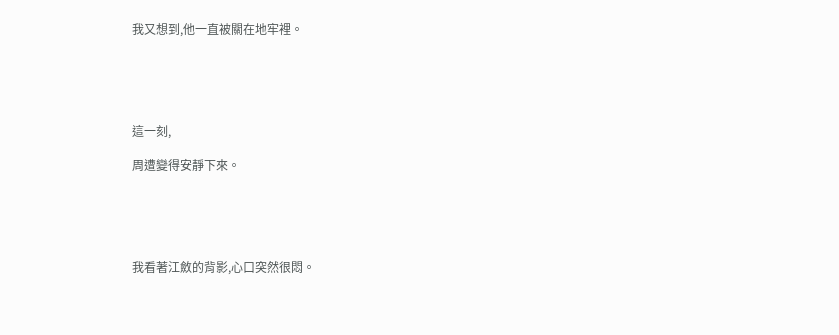我又想到,他一直被關在地牢裡。





這一刻,

周遭變得安靜下來。





我看著江斂的背影,心口突然很悶。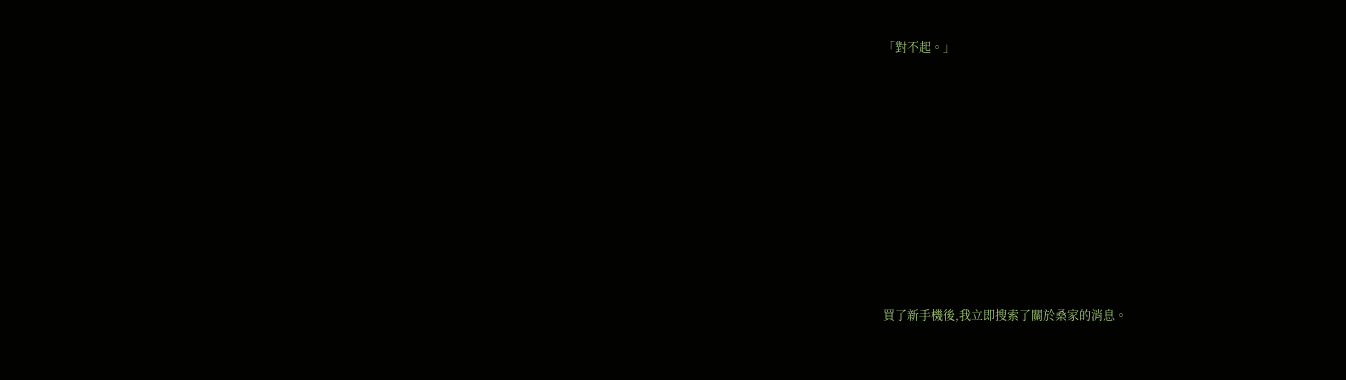「對不起。」









買了新手機後,我立即搜索了關於桑家的消息。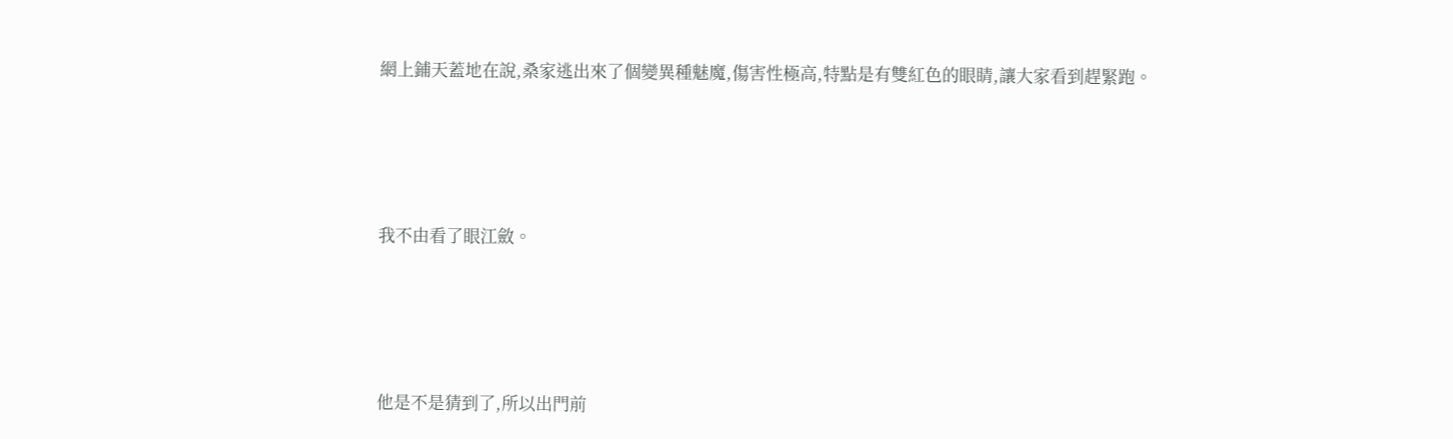網上鋪天蓋地在說,桑家逃出來了個變異種魅魔,傷害性極高,特點是有雙紅色的眼睛,讓大家看到趕緊跑。





我不由看了眼江斂。





他是不是猜到了,所以出門前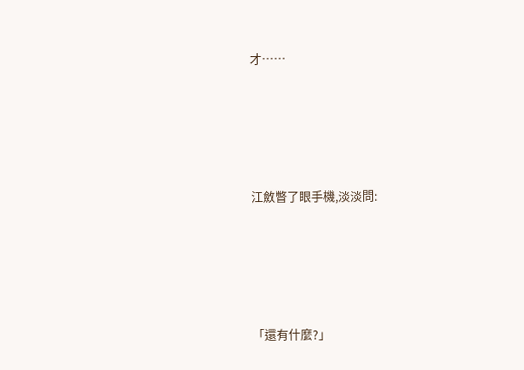才……





江斂瞥了眼手機,淡淡問:





「還有什麼?」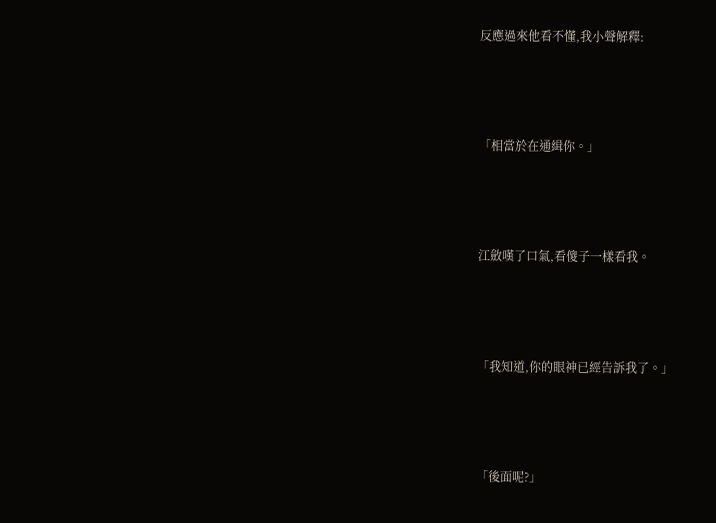反應過來他看不懂,我小聲解釋:





「相當於在通緝你。」





江斂嘆了口氣,看傻子一樣看我。





「我知道,你的眼神已經告訴我了。」





「後面呢?」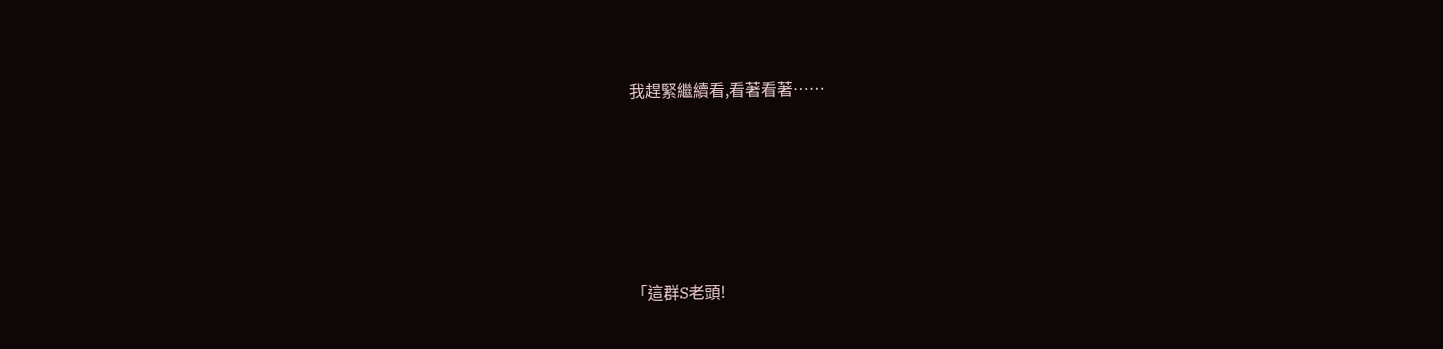我趕緊繼續看,看著看著……





「這群S老頭!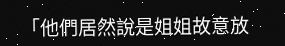「他們居然說是姐姐故意放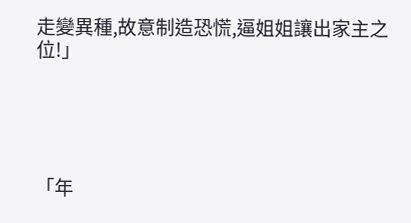走變異種,故意制造恐慌,逼姐姐讓出家主之位!」





「年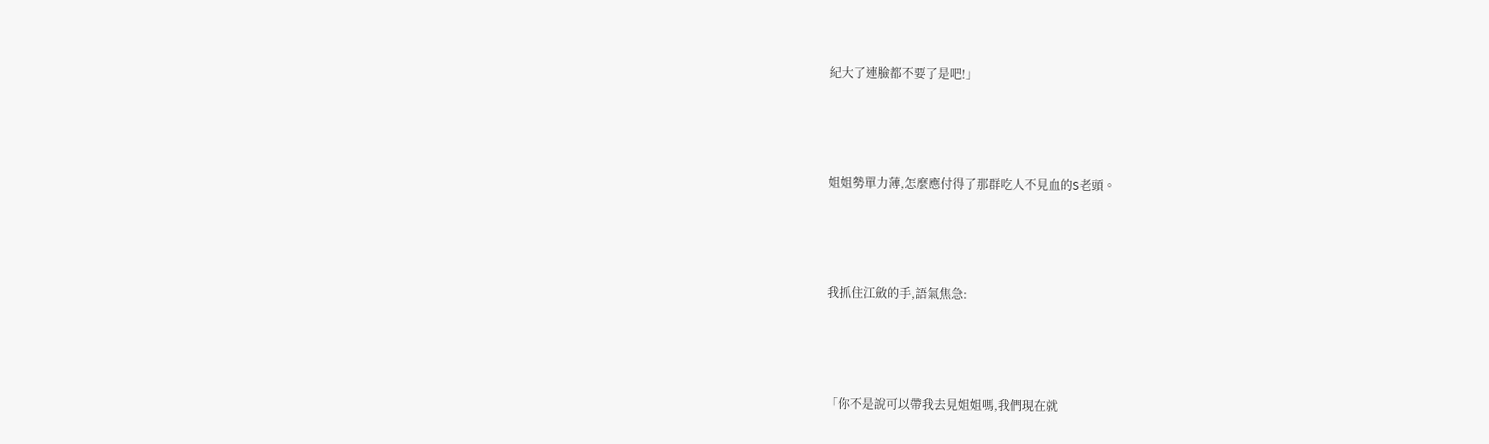紀大了連臉都不要了是吧!」





姐姐勢單力薄,怎麼應付得了那群吃人不見血的S老頭。





我抓住江斂的手,語氣焦急:





「你不是說可以帶我去見姐姐嗎,我們現在就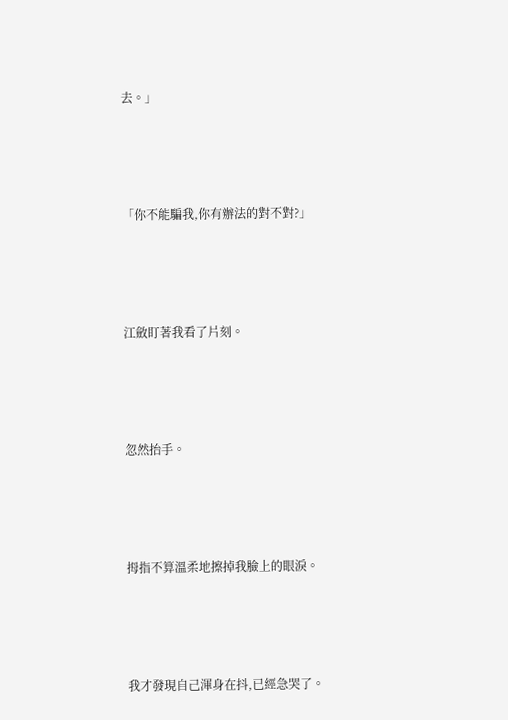去。」





「你不能騙我,你有辦法的對不對?」





江斂盯著我看了片刻。





忽然抬手。





拇指不算溫柔地擦掉我臉上的眼淚。





我才發現自己渾身在抖,已經急哭了。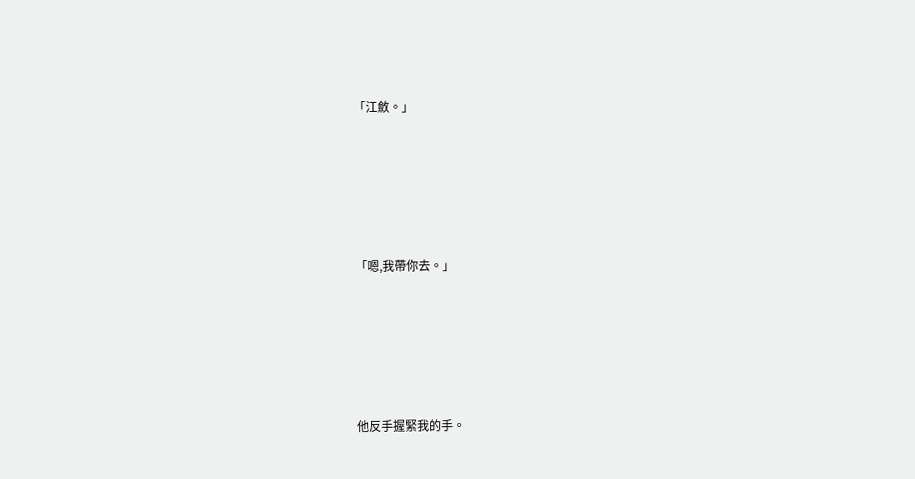「江斂。」





「嗯,我帶你去。」





他反手握緊我的手。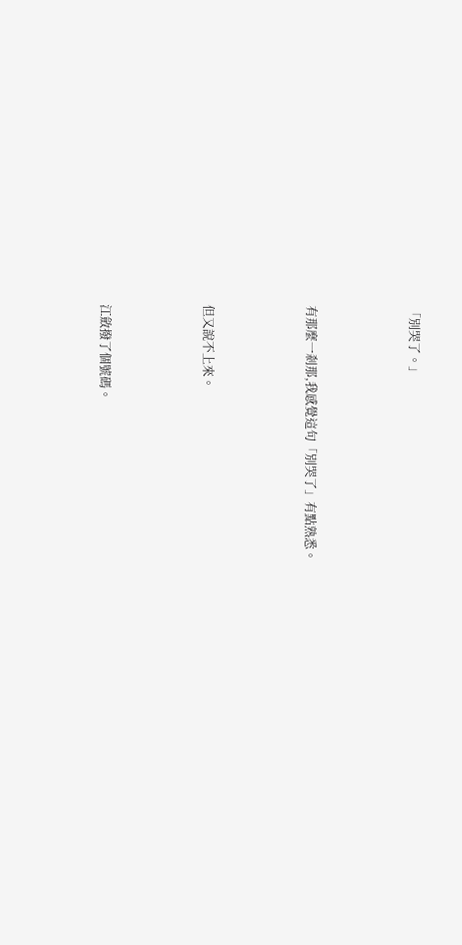「別哭了。」





有那麼一剎那,我感覺這句「別哭了」有點熟悉。





但又說不上來。





江斂撥了個號碼。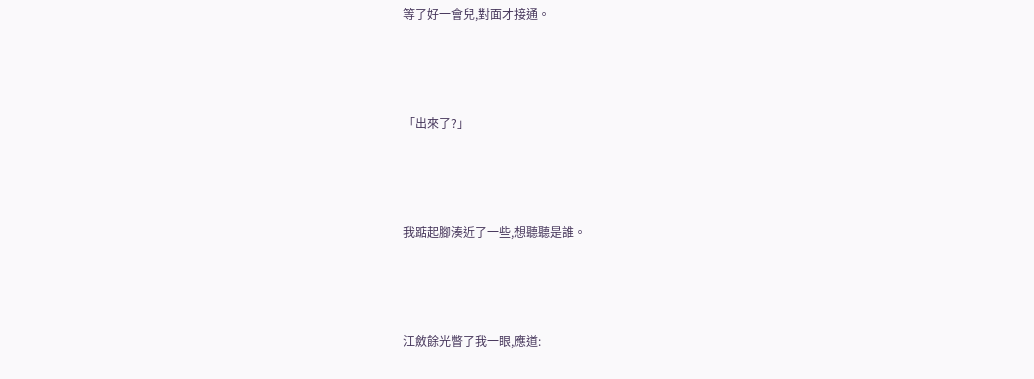等了好一會兒,對面才接通。





「出來了?」





我踮起腳湊近了一些,想聽聽是誰。





江斂餘光瞥了我一眼,應道: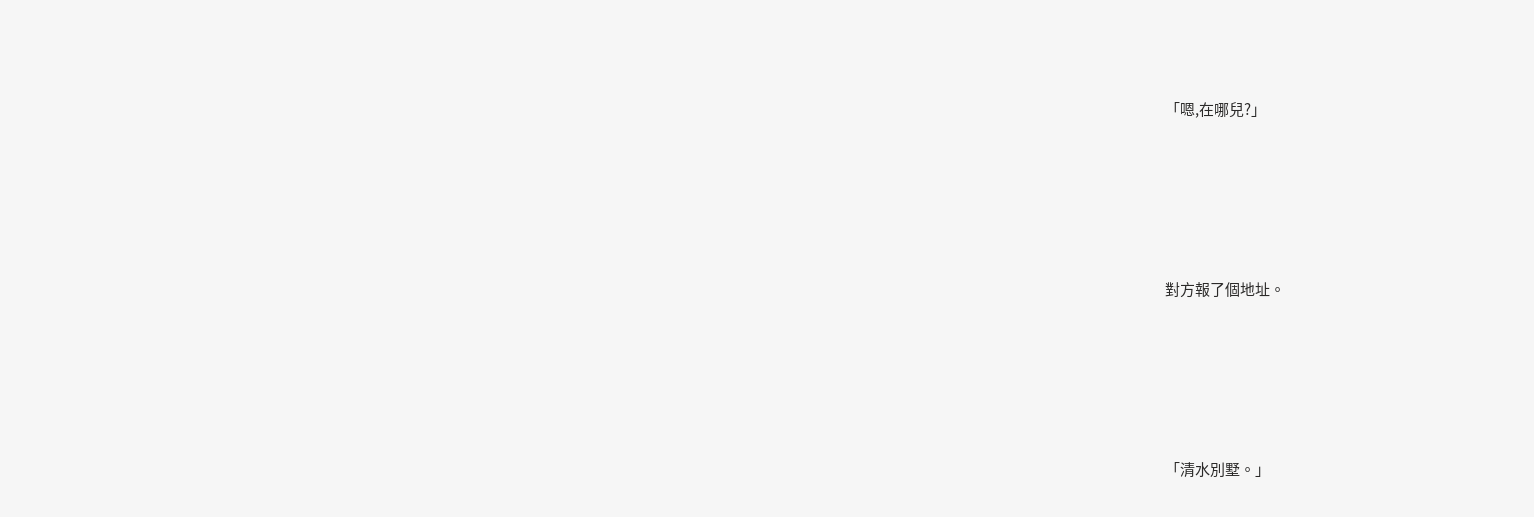「嗯,在哪兒?」





對方報了個地址。





「清水別墅。」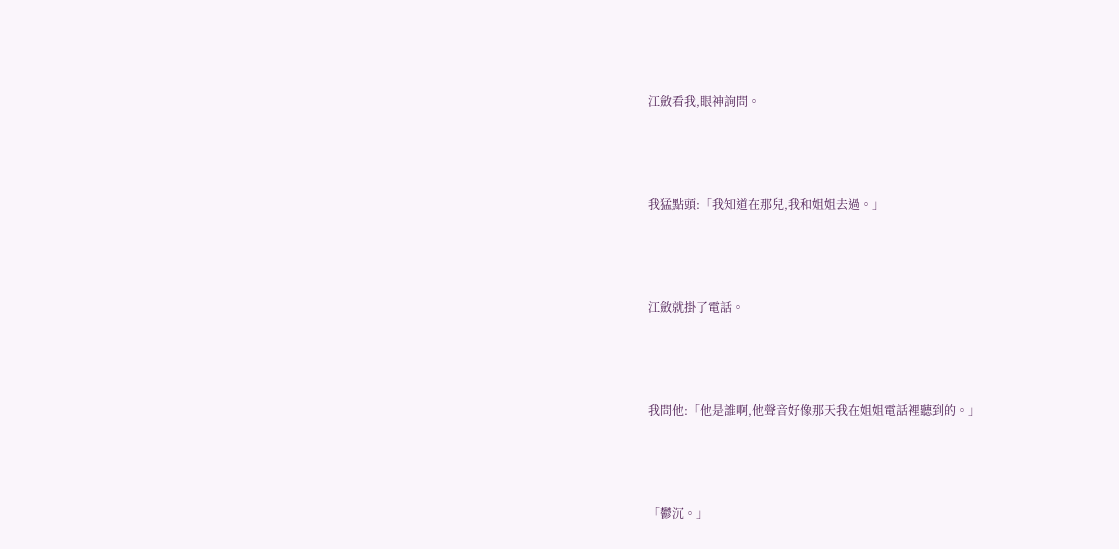江斂看我,眼神詢問。





我猛點頭:「我知道在那兒,我和姐姐去過。」





江斂就掛了電話。





我問他:「他是誰啊,他聲音好像那天我在姐姐電話裡聽到的。」





「鬱沉。」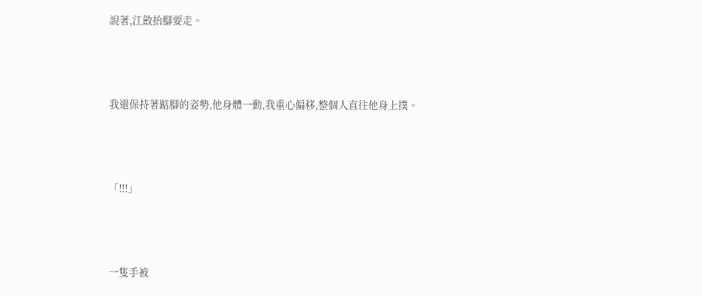說著,江斂抬腳要走。





我還保持著踮腳的姿勢,他身體一動,我重心偏移,整個人直往他身上撲。





「!!!」





一隻手被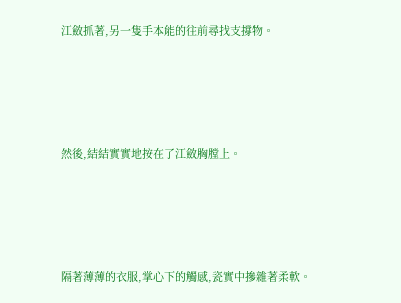江斂抓著,另一隻手本能的往前尋找支撐物。





然後,結結實實地按在了江斂胸膛上。





隔著薄薄的衣服,掌心下的觸感,瓷實中摻雜著柔軟。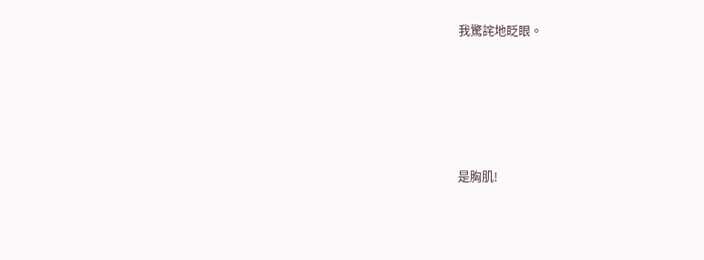我驚詫地眨眼。





是胸肌!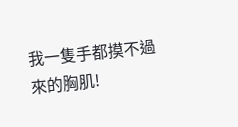我一隻手都摸不過來的胸肌!